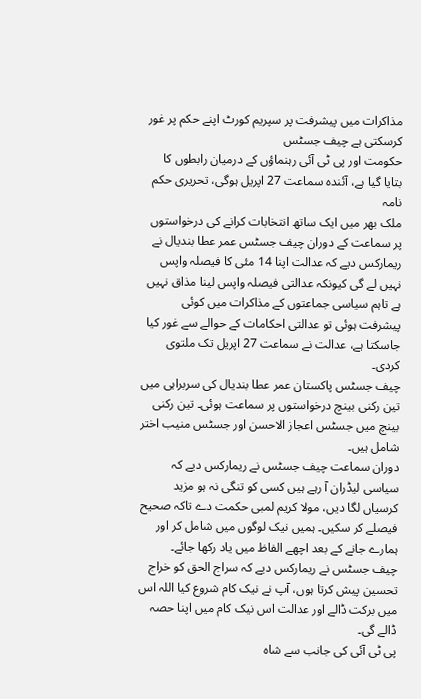مذاکرات میں پیشرفت پر سپریم کورٹ اپنے حکم پر غور کرسکتی ہے چیف جسٹس
حکومت اور پی ٹی آئی رہنماؤں کے درمیان رابطوں کا بتایا گیا ہے، آئندہ سماعت 27 اپریل ہوگی، تحریری حکم نامہ
ملک بھر میں ایک ساتھ انتخابات کرانے کی درخواستوں پر سماعت کے دوران چیف جسٹس عمر عطا بندیال نے ریمارکس دیے کہ عدالت اپنا 14 مئی کا فیصلہ واپس نہیں لے گی کیونکہ عدالتی فیصلہ واپس لینا مذاق نہیں ہے تاہم سیاسی جماعتوں کے مذاکرات میں کوئی پیشرفت ہوئی تو عدالتی احکامات کے حوالے سے غور کیا جاسکتا ہے، عدالت نے سماعت 27 اپریل تک ملتوی کردی۔
چیف جسٹس پاکستان عمر عطا بندیال کی سربراہی میں تین رکنی بینچ درخواستوں پر سماعت ہوئی۔ تین رکنی بینچ میں جسٹس اعجاز الاحسن اور جسٹس منیب اختر شامل ہیں۔
دوران سماعت چیف جسٹس نے ریمارکس دیے کہ سیاسی لیڈران آ رہے ہیں کسی کو تنگی نہ ہو مزید کرسیاں لگا دیں، مولا کریم لمبی حکمت دے تاکہ صحیح فیصلے کر سکیں۔ ہمیں نیک لوگوں میں شامل کر اور ہمارے جانے کے بعد اچھے الفاظ میں یاد رکھا جائے۔
چیف جسٹس نے ریمارکس دیے کہ سراج الحق کو خراج تحسین پیش کرتا ہوں، آپ نے نیک کام شروع کیا اللہ اس میں برکت ڈالے اور عدالت اس نیک کام میں اپنا حصہ ڈالے گی۔
پی ٹی آئی کی جانب سے شاہ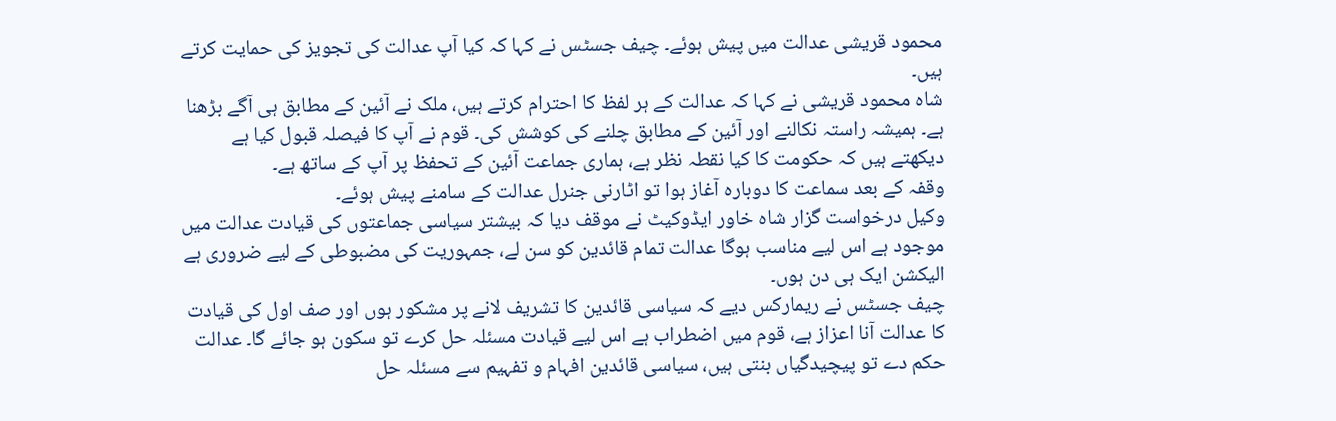محمود قریشی عدالت میں پیش ہوئے۔ چیف جسٹس نے کہا کہ کیا آپ عدالت کی تجویز کی حمایت کرتے ہیں۔
شاہ محمود قریشی نے کہا کہ عدالت کے ہر لفظ کا احترام کرتے ہیں، ملک نے آئین کے مطابق ہی آگے بڑھنا ہے۔ ہمیشہ راستہ نکالنے اور آئین کے مطابق چلنے کی کوشش کی۔ قوم نے آپ کا فیصلہ قبول کیا ہے دیکھتے ہیں کہ حکومت کا کیا نقطہ نظر ہے، ہماری جماعت آئین کے تحفظ پر آپ کے ساتھ ہے۔
وقفہ کے بعد سماعت کا دوبارہ آغاز ہوا تو اٹارنی جنرل عدالت کے سامنے پیش ہوئے۔
وکیل درخواست گزار شاہ خاور ایڈوکیٹ نے موقف دیا کہ بیشتر سیاسی جماعتوں کی قیادت عدالت میں موجود ہے اس لیے مناسب ہوگا عدالت تمام قائدین کو سن لے، جمہوریت کی مضبوطی کے لیے ضروری ہے الیکشن ایک ہی دن ہوں۔
چیف جسٹس نے ریمارکس دیے کہ سیاسی قائدین کا تشریف لانے پر مشکور ہوں اور صف اول کی قیادت کا عدالت آنا اعزاز ہے، قوم میں اضطراب ہے اس لیے قیادت مسئلہ حل کرے تو سکون ہو جائے گا۔ عدالت حکم دے تو پیچیدگیاں بنتی ہیں، سیاسی قائدین افہام و تفہیم سے مسئلہ حل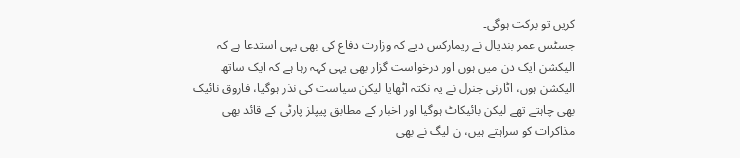کریں تو برکت ہوگی۔
جسٹس عمر بندیال نے ریمارکس دیے کہ وزارت دفاع کی بھی یہی استدعا ہے کہ الیکشن ایک دن میں ہوں اور درخواست گزار بھی یہی کہہ رہا ہے کہ ایک ساتھ الیکشن ہوں، اٹارنی جنرل نے یہ نکتہ اٹھایا لیکن سیاست کی نذر ہوگیا، فاروق نائیک بھی چاہتے تھے لیکن بائیکاٹ ہوگیا اور اخبار کے مطابق پیپلز پارٹی کے قائد بھی مذاکرات کو سراہتے ہیں، ن لیگ نے بھی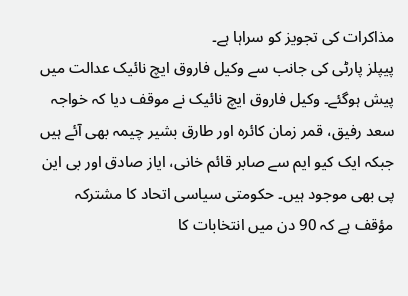مذاکرات کی تجویز کو سراہا ہے۔
پیپلز پارٹی کی جانب سے وکیل فاروق ایچ نائیک عدالت میں پیش ہوگئے۔ وکیل فاروق ایچ نائیک نے موقف دیا کہ خواجہ سعد رفیق، قمر زمان کائرہ اور طارق بشیر چیمہ بھی آئے ہیں جبکہ ایک کیو ایم سے صابر قائم خانی، ایاز صادق اور بی این پی بھی موجود ہیں۔ حکومتی سیاسی اتحاد کا مشترکہ مؤقف ہے کہ 90 دن میں انتخابات کا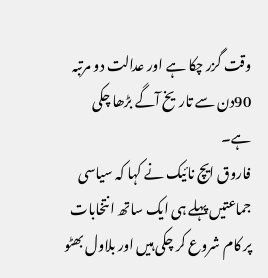وقت گزر چکا ہے اور عدالت دو مرتبہ 90دن سے تاریخ آگے بڑھا چکی ہے۔
فاروق ایچ نائیک نے کہا کہ سیاسی جماعتیں پہلے ہی ایک ساتھ انتخابات پر کام شروع کر چکی ہیں اور بلاول بھٹو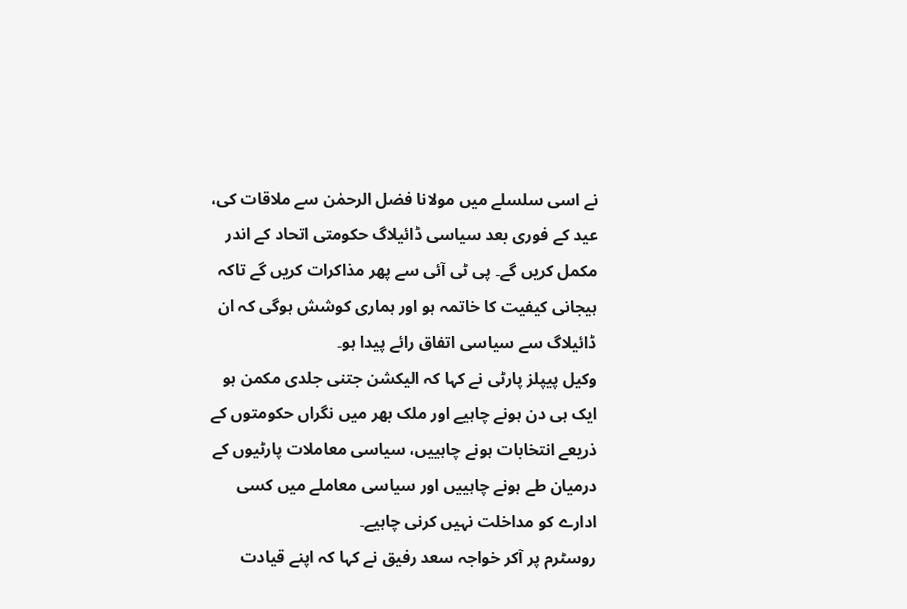نے اسی سلسلے میں مولانا فضل الرحمٰن سے ملاقات کی، عید کے فوری بعد سیاسی ڈائیلاگ حکومتی اتحاد کے اندر مکمل کریں گے۔ پی ٹی آئی سے پھر مذاکرات کریں گے تاکہ ہیجانی کیفیت کا خاتمہ ہو اور ہماری کوشش ہوگی کہ ان ڈائیلاگ سے سیاسی اتفاق رائے پیدا ہو۔
وکیل پیپلز پارٹی نے کہا کہ الیکشن جتنی جلدی مکمن ہو ایک ہی دن ہونے چاہیے اور ملک بھر میں نگراں حکومتوں کے ذریعے انتخابات ہونے چاہییں، سیاسی معاملات پارٹیوں کے درمیان طے ہونے چاہییں اور سیاسی معاملے میں کسی ادارے کو مداخلت نہیں کرنی چاہیے۔
روسٹرم پر آکر خواجہ سعد رفیق نے کہا کہ اپنے قیادت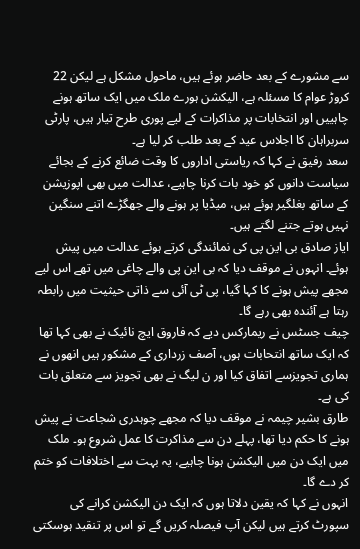سے مشورے کے بعد حاضر ہوئے ہیں، ماحول مشکل ہے لیکن 22 کروڑ عوام کا مسئلہ ہے، الیکشن ہورے ملک میں ایک ساتھ ہونے چاہییں اور انتخابات پر مذاکرات کے لیے پوری طرح تیار ہیں، پارٹی سربراہان کا اجلاس عید کے بعد طلب کر لیا ہے۔
سعد رفیق نے کہا کہ ریاستی اداروں کا وقت ضائع کرنے کے بجائے سیاست دانوں کو خود بات کرنا چاہیے، عدالت میں بھی اپوزیشن کے ساتھ بغلگیر ہوئے ہیں، میڈیا پر ہونے والے جھگڑے اتنے سنگین نہیں ہوتے جتنے لگتے ہیں۔
ایاز صادق بی این پی کی نمائندگی کرتے ہوئے عدالت میں پیش ہوئے۔ انہوں نے موقف دیا کہ بی این پی والے چاغی میں تھے اس لیے مجھے پیش ہونے کا کہا گیا، پی ٹی آئی سے ذاتی حیثیت میں رابطہ رہتا ہے آئندہ بھی رہے گا۔
چیف جسٹس نے ریمارکس دیے کہ فاروق ایچ نائیک نے بھی کہا تھا کہ ایک ساتھ انتحابات ہوں، آصف زرداری کے مشکور ہیں انھوں نے ہماری تجویزسے اتفاق کیا اور ن لیگ نے بھی تجویز سے متعلق بات کی ہے۔
طارق بشیر چیمہ نے موقف دیا کہ مجھے چوہدری شجاعت نے پیش ہونے کا حکم دیا تھا، پہلے دن سے مذاکرت کا عمل شروع ہو۔ ملک میں ایک دن میں الیکشن ہونا چاہیے، یہ بہت سے اختلافات کو ختم کر دے گا۔
انہوں نے کہا کہ یقین دلاتا ہوں کہ ایک دن الیکشن کرانے کی سپورٹ کرتے ہیں لیکن آپ فیصلہ کریں گے تو اس پر تنقید ہوسکتی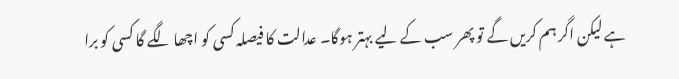ہے لیکن اگر ہم کریں گے تو پھر سب کے لیے بہتر ہوگا۔ عدالت کا فیصلہ کسی کو اچھا لگے گا کسی کو برا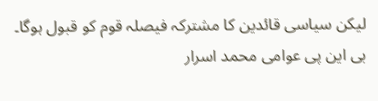لیکن سیاسی قائدین کا مشترکہ فیصلہ قوم کو قبول ہوگا۔
بی این پی عوامی محمد اسرار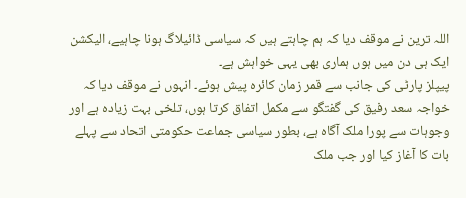اللہ ترین نے موقف دیا کہ ہم چاہتے ہیں کہ سیاسی ڈائیلاگ ہونا چاہیے، الیکشن ایک ہی دن میں ہوں ہماری بھی یہی خواہش ہے۔
پیپلز پارٹی کی جانب سے قمر زمان کائرہ پیش ہوئے۔ انہوں نے موقف دیا کہ خواجہ سعد رفیق کی گفتگو سے مکمل اتفاق کرتا ہوں، تلخی بہت زیادہ ہے اور وجوہات سے پورا ملک آگاہ ہے، بطور سیاسی جماعت حکومتی اتحاد سے پہلے بات کا آغاز کیا اور جب ملک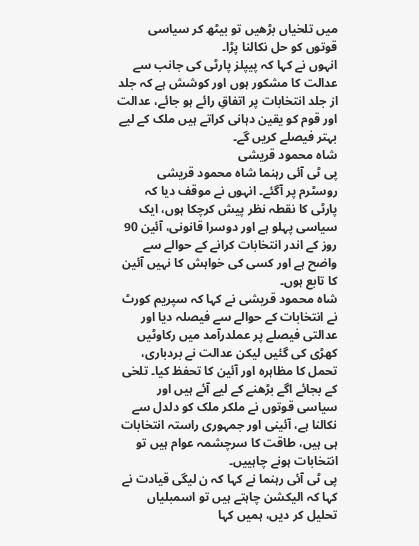میں تلخیاں بڑھیں تو بیٹھ کر سیاسی قوتوں کو حل نکالنا پڑا۔
انہوں نے کہا کہ پیپلز پارٹی کی جانب سے عدالت کا مشکور ہوں اور کوشش ہے کہ جلد از جلد انتخابات پر اتفاقِ رائے ہو جائے، عدالت اور قوم کو یقین دہانی کراتے ہیں ملک کے لیے بہتر فیصلے کریں گے۔
شاہ محمود قریشی
پی ٹی آئی رہنما شاہ محمود قریشی روسٹرم پر آگئے۔ انہوں نے موقف دیا کہ پارٹی کا نقطہ نظر پیش کرچکا ہوں، ایک سیاسی پہلو ہے اور دوسرا قانونی، آئین 90 روز کے اندر انتخابات کرانے کے حوالے سے واضح ہے اور کسی کی خواہش کا نہیں آئین کا تابع ہوں۔
شاہ محمود قریشی نے کہا کہ سپریم کورٹ نے انتخابات کے حوالے سے فیصلہ دیا اور عدالتی فیصلے پر عملدرآمد میں رکاوٹیں کھڑی کی گئیں لیکن عدالت نے بردباری، تحمل کا مظاہرہ اور آئین کا تحفظ کیا۔ تلخی کے بجائے اگے بڑھنے کے لیے آئے ہیں اور سیاسی قوتوں نے ملکر ملک کو دلدل سے نکالنا ہے، آئینی اور جمہوری راستہ انتخابات ہی ہیں، طاقت کا سرچشمہ عوام ہیں تو انتخابات ہونے چاہییں۔
پی ٹی آئی رہنما نے کہا کہ ن لیگی قیادت نے کہا کہ الیکشن چاہتے ہیں تو اسمبلیاں تحلیل کر دیں، ہمیں کہا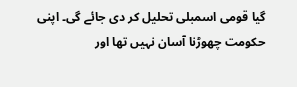گیا قومی اسمبلی تحلیل کر دی جائے گی۔ اپنی حکومت چھوڑنا آسان نہیں تھا اور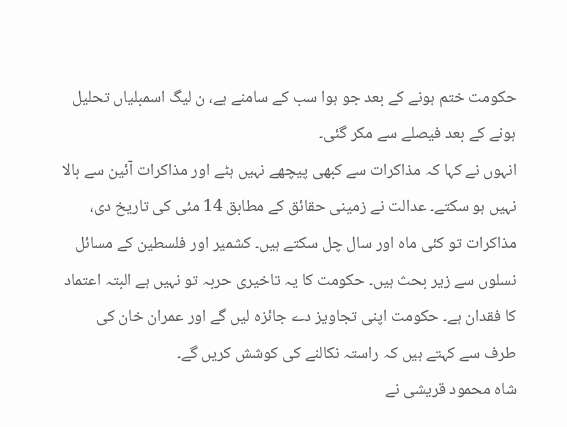حکومت ختم ہونے کے بعد جو ہوا سب کے سامنے ہے، ن لیگ اسمبلیاں تحلیل ہونے کے بعد فیصلے سے مکر گئی۔
انہوں نے کہا کہ مذاکرات سے کبھی پیچھے نہیں ہٹے اور مذاکرات آئین سے بالا نہیں ہو سکتے۔ عدالت نے زمینی حقائق کے مطابق 14 مئی کی تاریخ دی، مذاکرات تو کئی ماہ اور سال چل سکتے ہیں۔ کشمیر اور فلسطین کے مسائل نسلوں سے زیر بحث ہیں۔ حکومت کا یہ تاخیری حربہ تو نہیں ہے البتہ اعتماد کا فقدان ہے۔ حکومت اپنی تجاویز دے جائزہ لیں گے اور عمران خان کی طرف سے کہتے ہیں کہ راستہ نکالنے کی کوشش کریں گے۔
شاہ محمود قریشی نے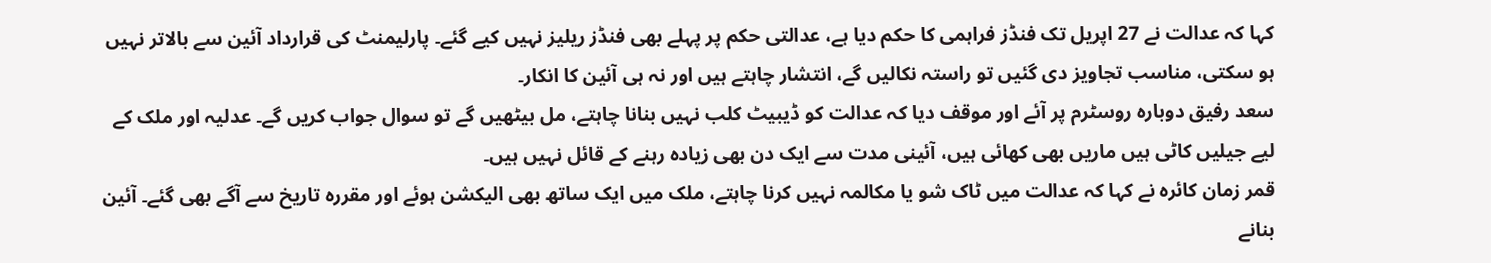کہا کہ عدالت نے 27 اپریل تک فنڈز فراہمی کا حکم دیا ہے، عدالتی حکم پر پہلے بھی فنڈز ریلیز نہیں کیے گئے۔ پارلیمنٹ کی قرارداد آئین سے بالاتر نہیں ہو سکتی، مناسب تجاویز دی گئیں تو راستہ نکالیں گے، انتشار چاہتے ہیں اور نہ ہی آئین کا انکار۔
سعد رفیق دوبارہ روسٹرم پر آئے اور موقف دیا کہ عدالت کو ڈیبیٹ کلب نہیں بنانا چاہتے، مل بیٹھیں گے تو سوال جواب کریں گے۔ عدلیہ اور ملک کے لیے جیلیں کاٹی ہیں ماریں بھی کھائی ہیں، آئینی مدت سے ایک دن بھی زیادہ رہنے کے قائل نہیں ہیں۔
قمر زمان کائرہ نے کہا کہ عدالت میں ٹاک شو یا مکالمہ نہیں کرنا چاہتے، ملک میں ایک ساتھ بھی الیکشن ہوئے اور مقررہ تاریخ سے آگے بھی گئے۔ آئین بنانے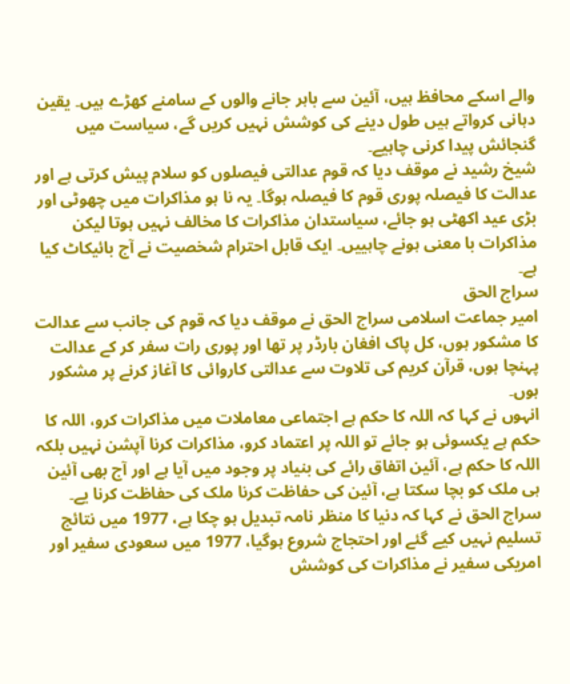والے اسکے محافظ ہیں، آئین سے باہر جانے والوں کے سامنے کھڑے ہیں۔ یقین دہانی کرواتے ہیں طول دینے کی کوشش نہیں کریں گے، سیاست میں گنجائش پیدا کرنی چاہیے۔
شیخ رشید نے موقف دیا کہ قوم عدالتی فیصلوں کو سلام پیش کرتی ہے اور عدالت کا فیصلہ پوری قوم کا فیصلہ ہوگا۔ یہ نا ہو مذاکرات میں چھوٹی اور بڑی عید اکھٹی ہو جائے، سیاستدان مذاکرات کا مخالف نہیں ہوتا لیکن مذاکرات با معنی ہونے چاہییں۔ ایک قابل احترام شخصیت نے آج بائیکاٹ کیا ہے۔
سراج الحق
امیر جماعت اسلامی سراج الحق نے موقف دیا کہ قوم کی جانب سے عدالت کا مشکور ہوں، کل پاک افغان بارڈر پر تھا اور پوری رات سفر کر کے عدالت پہنچا ہوں، قرآن کریم کی تلاوت سے عدالتی کاروائی کا آغاز کرنے پر مشکور ہوں۔
انہوں نے کہا کہ اللہ کا حکم ہے اجتماعی معاملات میں مذاکرات کرو، اللہ کا حکم ہے یکسوئی ہو جائے تو اللہ پر اعتماد کرو، مذاکرات کرنا آپشن نہیں بلکہ اللہ کا حکم ہے، آئین اتفاق رائے کی بنیاد پر وجود میں آیا ہے اور آج بھی آئین ہی ملک کو بچا سکتا ہے، آئین کی حفاظت کرنا ملک کی حفاظت کرنا یے۔
سراج الحق نے کہا کہ دنیا کا منظر نامہ تبدیل ہو چکا ہے، 1977 میں نتائج تسلیم نہیں کیے گئے اور احتجاج شروع ہوگیا، 1977 میں سعودی سفیر اور امریکی سفیر نے مذاکرات کی کوشش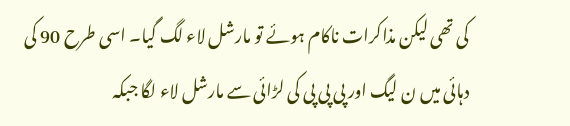کی تھی لیکن مذاکرات ناکام ہوئے تو مارشل لاء لگ گیا۔ اسی طرح 90 کی دہائی میں ن لیگ اور پی پی پی کی لڑائی سے مارشل لاء لگا جبکہ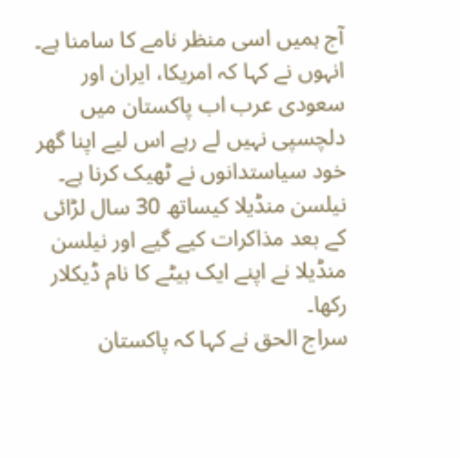آج ہمیں اسی منظر نامے کا سامنا ہے۔
انہوں نے کہا کہ امریکا، ایران اور سعودی عرب اب پاکستان میں دلچسپی نہیں لے رہے اس لیے اپنا گھر خود سیاستدانوں نے ٹھیک کرنا ہے۔ نیلسن منڈیلا کیساتھ 30 سال لڑائی کے بعد مذاکرات کیے گیے اور نیلسن منڈیلا نے اپنے ایک بیٹے کا نام ڈیکلار رکھا۔
سراج الحق نے کہا کہ پاکستان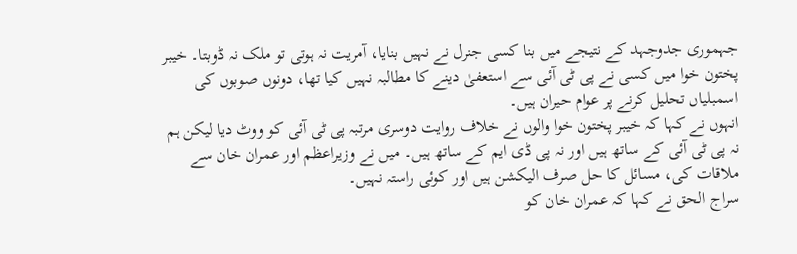جہموری جدوجہد کے نتیجے میں بنا کسی جنرل نے نہیں بنایا، آمریت نہ ہوتی تو ملک نہ ڈوبتا۔ خیبر پختون خوا میں کسی نے پی ٹی آئی سے استعفیٰ دینے کا مطالبہ نہیں کیا تھا، دونوں صوبوں کی اسمبلیاں تحلیل کرنے پر عوام حیران ہیں۔
انہوں نے کہا کہ خیبر پختون خوا والوں نے خلاف روایت دوسری مرتبہ پی ٹی آئی کو ووٹ دیا لیکن ہم نہ پی ٹی آئی کے ساتھ ہیں اور نہ پی ڈی ایم کے ساتھ ہیں۔ میں نے وزیراعظم اور عمران خان سے ملاقات کی، مسائل کا حل صرف الیکشن ہیں اور کوئی راستہ نہیں۔
سراج الحق نے کہا کہ عمران خان کو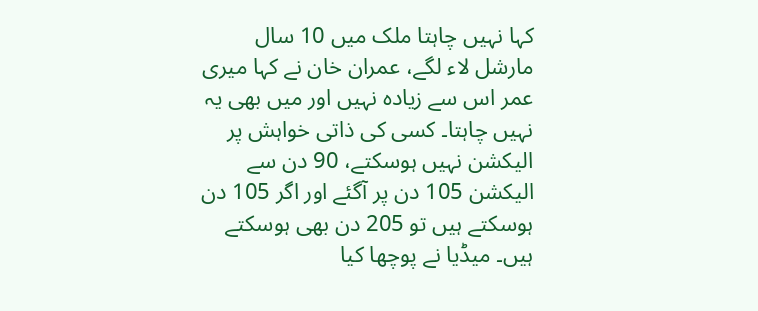کہا نہیں چاہتا ملک میں 10 سال مارشل لاء لگے، عمران خان نے کہا میری عمر اس سے زیادہ نہیں اور میں بھی یہ نہیں چاہتا۔ کسی کی ذاتی خواہش پر الیکشن نہیں ہوسکتے، 90 دن سے الیکشن 105 دن پر آگئے اور اگر 105 دن ہوسکتے ہیں تو 205 دن بھی ہوسکتے ہیں۔ میڈیا نے پوچھا کیا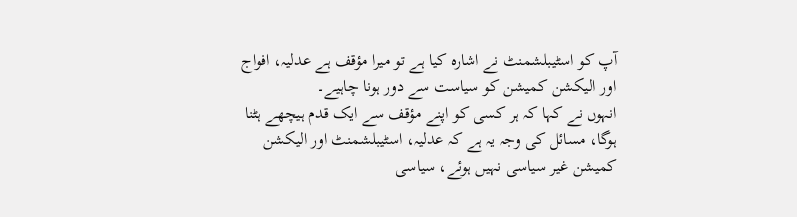آپ کو اسٹیبلشمنٹ نے اشارہ کیا ہے تو میرا مؤقف ہے عدلیہ، افواج اور الیکشن کمیشن کو سیاست سے دور ہونا چاہیے۔
انہوں نے کہا کہ ہر کسی کو اپنے مؤقف سے ایک قدم ہیچھے ہٹنا ہوگا، مسائل کی وجہ یہ ہے کہ عدلیہ، اسٹیبلشمنٹ اور الیکشن کمیشن غیر سیاسی نہیں ہوئے، سیاسی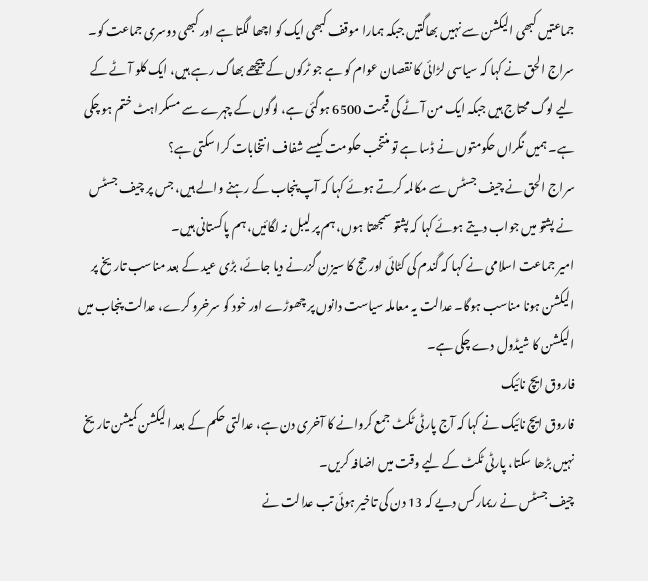جماعتیں کبھی الیکشن سے نہیں بھاگتیں جبکہ ہمارا موقف کبھی ایک کو اچھا لگتا ہے اور کبھی دوسری جماعت کو۔
سراج الحق نے کہا کہ سیاسی لڑائی کا نقصان عوام کو ہے جو ٹرکوں کے پیچھے بھاگ رہے ہیں، ایک کلو آٹے کے لیے لوگ محتاج ہیں جبکہ ایک من آٹے کی قیمت 6500 ہوگئی ہے، لوگوں کے چہرے سے مسکراہٹ ختم ہو چکی ہے۔ ہمیں نگراں حکومتوں نے ڈسا ہے تو منتخب حکومت کیسے شفاف انتخابات کرا سکتی ہے؟
سراج الحق نے چیف جسٹس سے مکالمہ کرتے ہوئے کہا کہ آپ پنجاب کے رہنے والے ہیں، جس پر چیف جسٹس نے پشتو میں جواب دیتے ہوئے کہا کہ پشتو سمجھتا ہوں، ہم پر لیبل نہ لگائیں، ہم پاکستانی ہیں۔
امیر جماعت اسلامی نے کہا کہ گندم کی کٹائی اور حج کا سیزن گزرنے دیا جائے، بڑی عید کے بعد مناسب تاریخ پر الیکشن ہونا مناسب ہوگا۔ عدالت یہ معاملہ سیاست دانوں پر چھوڑے اور خود کو سرخرو کرے، عدالت پنجاب میں الیکشن کا شیڈول دے چکی ہے۔
فاروق ایچ نائیک
فاروق ایچ نائیک نے کہا کہ آج پارٹی ٹکٹ جمع کروانے کا آخری دن ہے، عدالتی حکم کے بعد الیکشن کمیشن تاریخ نہیں بڑھا سکتا، پارٹی ٹکٹ کے لیے وقت میں اضافہ کریں۔
چیف جسٹس نے ریمارکس دیے کہ 13 دن کی تاخیر ہوئی تب عدالت نے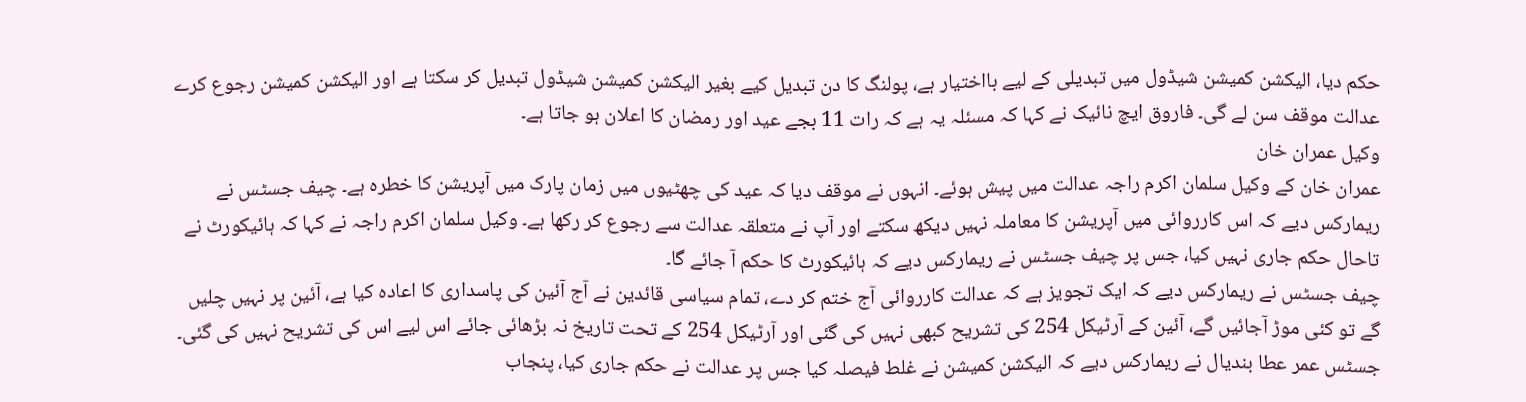حکم دیا، الیکشن کمیشن شیڈول میں تبدیلی کے لیے بااختیار ہے، پولنگ کا دن تبدیل کیے بغیر الیکشن کمیشن شیڈول تبدیل کر سکتا ہے اور الیکشن کمیشن رجوع کرے عدالت موقف سن لے گی۔ فاروق ایچ نائیک نے کہا کہ مسئلہ یہ ہے کہ رات 11 بجے عید اور رمضان کا اعلان ہو جاتا ہے۔
وکیل عمران خان
عمران خان کے وکیل سلمان اکرم راجہ عدالت میں پیش ہوئے۔ انہوں نے موقف دیا کہ عید کی چھٹیوں میں زمان پارک میں آپریشن کا خطرہ ہے۔ چیف جسٹس نے ریمارکس دیے کہ اس کارروائی میں آپریشن کا معاملہ نہیں دیکھ سکتے اور آپ نے متعلقہ عدالت سے رجوع کر رکھا ہے۔ وکیل سلمان اکرم راجہ نے کہا کہ ہائیکورٹ نے تاحال حکم جاری نہیں کیا، جس پر چیف جسٹس نے ریمارکس دیے کہ ہائیکورٹ کا حکم آ جائے گا۔
چیف جسٹس نے ریمارکس دیے کہ ایک تجویز ہے کہ عدالت کارروائی آج ختم کر دے، تمام سیاسی قائدین نے آج آئین کی پاسداری کا اعادہ کیا ہے، آئین پر نہیں چلیں گے تو کئی موڑ آجائیں گے، آئین کے آرٹیکل 254 کی تشریح کبھی نہیں کی گئی اور آرٹیکل 254 کے تحت تاریخ نہ بڑھائی جائے اس لیے اس کی تشریح نہیں کی گئی۔
جسٹس عمر عطا بندیال نے ریمارکس دیے کہ الیکشن کمیشن نے غلط فیصلہ کیا جس پر عدالت نے حکم جاری کیا، پنجاب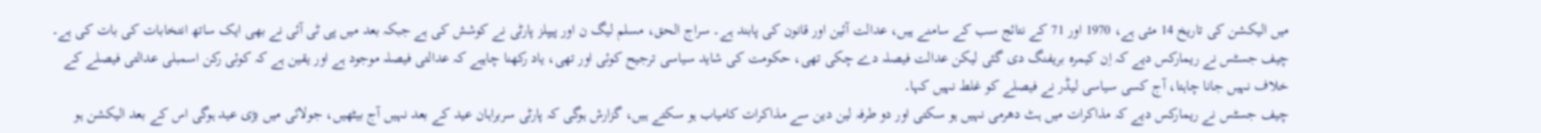میں الیکشن کی تاریخ 14 مئی ہے، 1970 اور 71 کے نتائج سب کے سامنے ہیں، عدالت آئین اور قانون کی پابند ہے۔ سراج الحق، مسلم لیگ ن اور پیپلز پارٹی نے کوشش کی ہے جبکہ بعد میں پی ٹی آئی نے بھی ایک ساتھ انتخابات کی بات کی ہے۔
چیف جسٹس نے ریمارکس دیے کہ اِن کیمرہ بریفنگ دی گئی لیکن عدالت فیصلہ دے چکی تھی، حکومت کی شاید سیاسی ترجیح کوئی اور تھی، یاد رکھنا چاہیے کہ عدالتی فیصلہ موجود ہے اور یقین ہے کہ کوئی رکن اسمبلی عدالتی فیصلے کے خلاف نہیں جانا چاہتا، آج کسی سیاسی لیڈر نے فیصلے کو غلط نہیں کہا۔
چیف جسٹس نے ریمارکس دیے کہ مذاکرات میں ہٹ دھرمی نہیں ہو سکتی اور دو طرفہ لین دین سے مذاکرات کامیاب ہو سکتے ہیں، گزارش ہوگی کہ پارٹی سربراہان عید کے بعد نہیں آج بیٹھیں، جولائی میں بڑی عید ہوگی اس کے بعد الیکشن ہو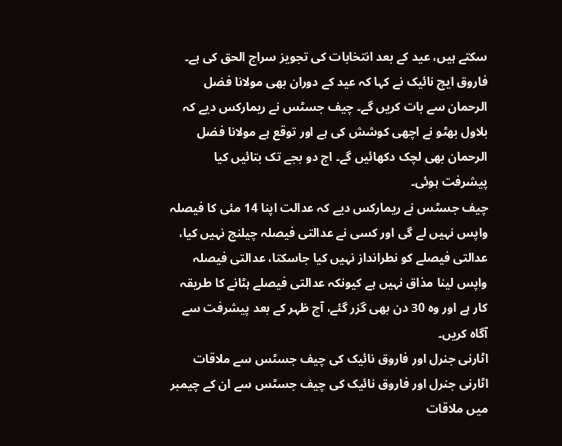سکتے ہیں، عید کے بعد انتخابات کی تجویز سراج الحق کی ہے۔
فاروق ایچ نائیک نے کہا کہ عید کے دوران بھی مولانا فضل الرحمان سے بات کریں گے۔ چیف جسٹس نے ریمارکس دیے کہ بلاول بھٹو نے اچھی کوشش کی ہے اور توقع ہے مولانا فضل الرحمان بھی لچک دکھائیں گے۔ اج دو بجے تک بتائیں کیا پیشرفت ہوئی۔
چیف جسٹس نے ریمارکس دیے کہ عدالت اپنا 14 مئی کا فیصلہ واپس نہیں لے گی اور کسی نے عدالتی فیصلہ چیلنج نہیں کیا، عدالتی فیصلے کو نطرانداز نہیں کیا جاسکتا، عدالتی فیصلہ واپس لینا مذاق نہیں ہے کیونکہ عدالتی فیصلے ہٹانے کا طریقہ کار ہے اور وہ 30 دن بھی گزر گئے، آج ظہر کے بعد پیشرفت سے آگاہ کریں۔
اٹارنی جنرل اور فاروق نائیک کی چیف جسٹس سے ملاقات
اٹارنی جنرل اور فاروق نائیک کی چیف جسٹس سے ان کے چیمبر میں ملاقات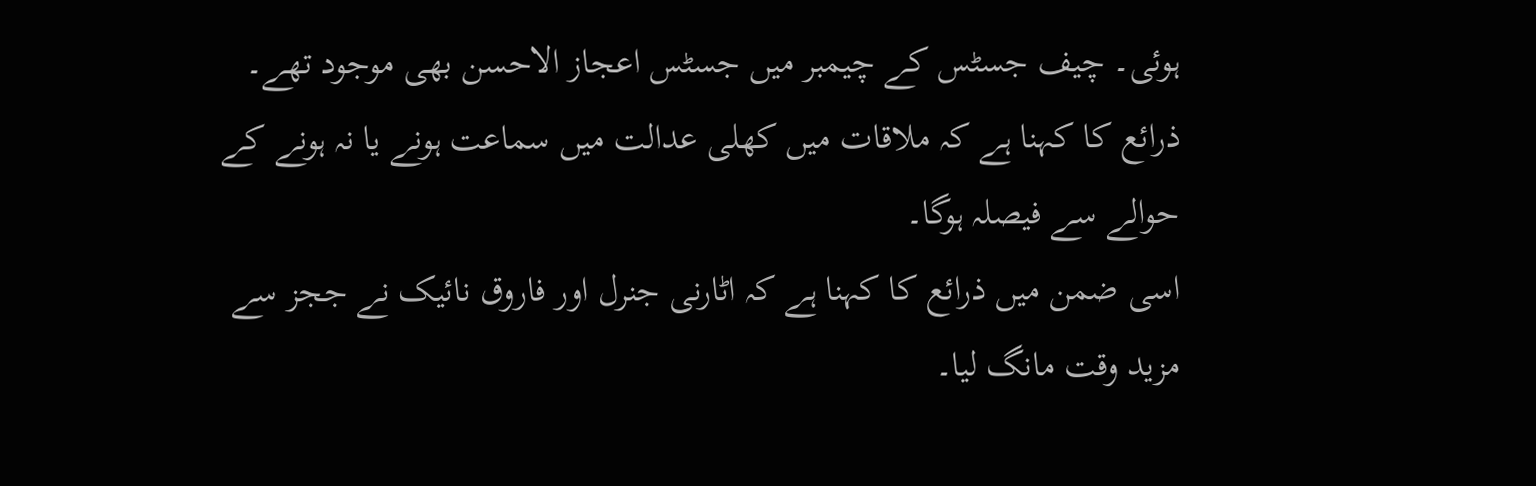ہوئی۔ چیف جسٹس کے چیمبر میں جسٹس اعجاز الاحسن بھی موجود تھے۔ ذرائع کا کہنا ہے کہ ملاقات میں کھلی عدالت میں سماعت ہونے یا نہ ہونے کے حوالے سے فیصلہ ہوگا۔
اسی ضمن میں ذرائع کا کہنا ہے کہ اٹارنی جنرل اور فاروق نائیک نے ججز سے مزید وقت مانگ لیا۔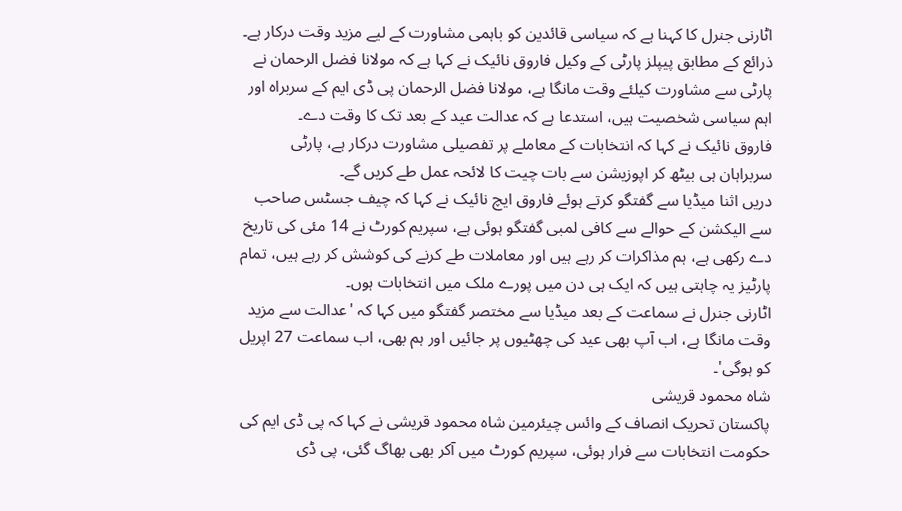اٹارنی جنرل کا کہنا ہے کہ سیاسی قائدین کو باہمی مشاورت کے لیے مزید وقت درکار ہے۔
ذرائع کے مطابق پیپلز پارٹی کے وکیل فاروق نائیک نے کہا ہے کہ مولانا فضل الرحمان نے پارٹی سے مشاورت کیلئے وقت مانگا ہے، مولانا فضل الرحمان پی ڈی ایم کے سربراہ اور اہم سیاسی شخصیت ہیں، استدعا ہے کہ عدالت عید کے بعد تک کا وقت دے۔
فاروق نائیک نے کہا کہ انتخابات کے معاملے پر تفصیلی مشاورت درکار ہے، پارٹی سربراہان ہی بیٹھ کر اپوزیشن سے بات چیت کا لائحہ عمل طے کریں گے۔
دریں اثنا میڈیا سے گفتگو کرتے ہوئے فاروق ایچ نائیک نے کہا کہ چیف جسٹس صاحب سے الیکشن کے حوالے سے کافی لمبی گفتگو ہوئی ہے، سپریم کورٹ نے 14 مئی کی تاریخ دے رکھی ہے، ہم مذاکرات کر رہے ہیں اور معاملات طے کرنے کی کوشش کر رہے ہیں، تمام پارٹیز یہ چاہتی ہیں کہ ایک ہی دن میں پورے ملک میں انتخابات ہوں۔
اٹارنی جنرل نے سماعت کے بعد میڈیا سے مختصر گفتگو میں کہا کہ 'عدالت سے مزید وقت مانگا ہے، اب آپ بھی عید کی چھٹیوں پر جائیں اور ہم بھی، اب سماعت 27 اپریل کو ہوگی'۔
شاہ محمود قریشی
پاکستان تحریک انصاف کے وائس چیئرمین شاہ محمود قریشی نے کہا کہ پی ڈی ایم کی حکومت انتخابات سے فرار ہوئی، سپریم کورٹ میں آکر بھی بھاگ گئی، پی ڈی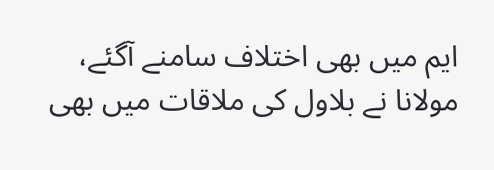ایم میں بھی اختلاف سامنے آگئے، مولانا نے بلاول کی ملاقات میں بھی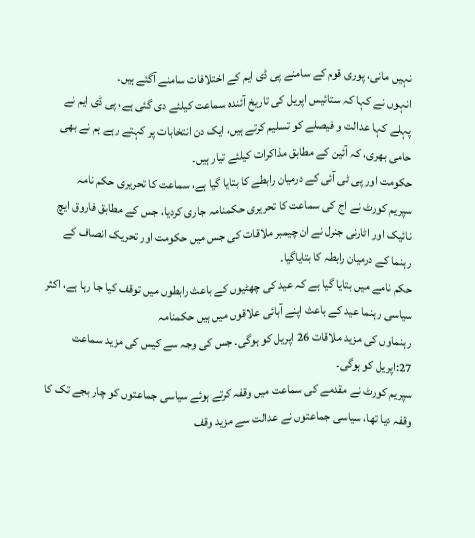نہیں مانی، پوری قوم کے سامنے پی ڈی ایم کے اختلافات سامنے آگئے ہیں۔
انہوں نے کہا کہ ستائیس اپریل کی تاریخ آئندہ سماعت کیلئے دی گئی ہے، پی ڈی ایم نے پہلے کہا عدالت و فیصلے کو تسلیم کرتے ہیں، ایک دن انتخابات پر کہتے رہے ہم نے بھی حامی بھری، کہ آئین کے مطابق مذاکرات کیلئے تیار ہیں۔
حکومت اور پی ٹی آئی کے درمیان رابطے کا بتایا گیا ہے، سماعت کا تحریری حکم نامہ
سپریم کورٹ نے اج کی سماعت کا تحریری حکمنامہ جاری کردیا، جس کے مطابق فاروق ایچ نائیک اور اٹارنی جنرل نے ان چیمبر ملاقات کی جس میں حکومت اور تحریک انصاف کے رہنما کے درمیان رابطہ کا بتایاگیا۔
حکم نامے میں بتایا گیا ہے کہ عید کی چھٹیوں کے باعث رابطوں میں توقف کیا جا رہا ہے، اکثر سیاسی رہنما عید کے باعث اپنے آبائی علاقوں میں ہیں حکمنامہ
رہنماوں کی مزید ملاقات 26 اپریل کو ہوگی۔ جس کی وجہ سے کیس کی مزید سماعت 27:اپریل کو ہوگی۔
سپریم کورٹ نے مقدمے کی سماعت میں وقفہ کرتے ہوئے سیاسی جماعتوں کو چار بجے تک کا وقفہ دیا تھا، سیاسی جماعتوں نے عدالت سے مزید وقف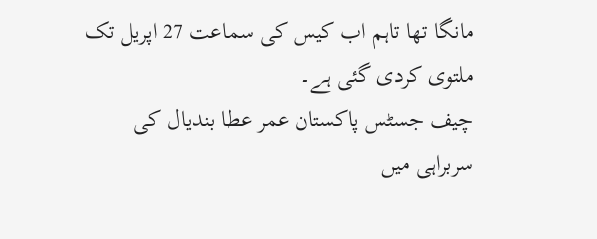مانگا تھا تاہم اب کیس کی سماعت 27 اپریل تک ملتوی کردی گئی ہے۔
چیف جسٹس پاکستان عمر عطا بندیال کی سربراہی میں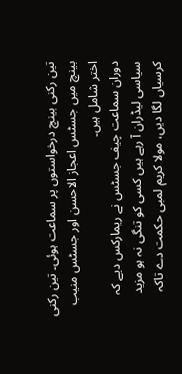تین رکنی بینچ درخواستوں پر سماعت ہوئی۔ تین رکنی بینچ میں جسٹس اعجاز الاحسن اور جسٹس منیب اختر شامل ہیں۔
دوران سماعت چیف جسٹس نے ریمارکس دیے کہ سیاسی لیڈران آ رہے ہیں کسی کو تنگی نہ ہو مزید کرسیاں لگا دیں، مولا کریم لمبی حکمت دے تاکہ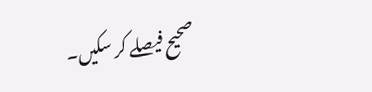صحیح فیصلے کر سکیں۔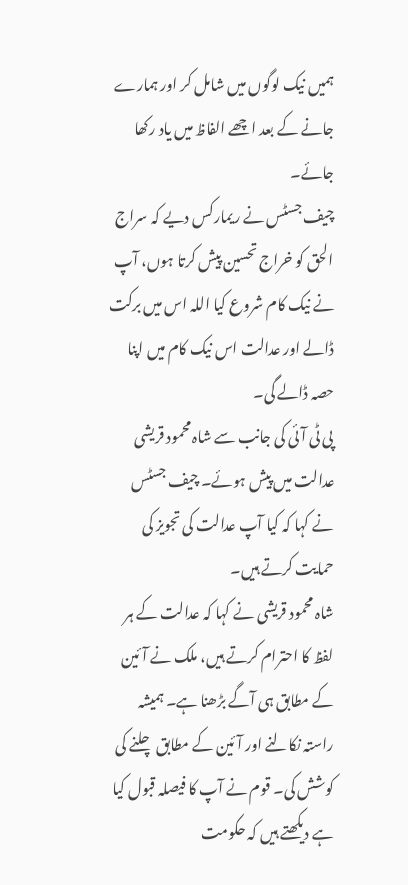ہمیں نیک لوگوں میں شامل کر اور ہمارے جانے کے بعد اچھے الفاظ میں یاد رکھا جائے۔
چیف جسٹس نے ریمارکس دیے کہ سراج الحق کو خراج تحسین پیش کرتا ہوں، آپ نے نیک کام شروع کیا اللہ اس میں برکت ڈالے اور عدالت اس نیک کام میں اپنا حصہ ڈالے گی۔
پی ٹی آئی کی جانب سے شاہ محمود قریشی عدالت میں پیش ہوئے۔ چیف جسٹس نے کہا کہ کیا آپ عدالت کی تجویز کی حمایت کرتے ہیں۔
شاہ محمود قریشی نے کہا کہ عدالت کے ہر لفظ کا احترام کرتے ہیں، ملک نے آئین کے مطابق ہی آگے بڑھنا ہے۔ ہمیشہ راستہ نکالنے اور آئین کے مطابق چلنے کی کوشش کی۔ قوم نے آپ کا فیصلہ قبول کیا ہے دیکھتے ہیں کہ حکومت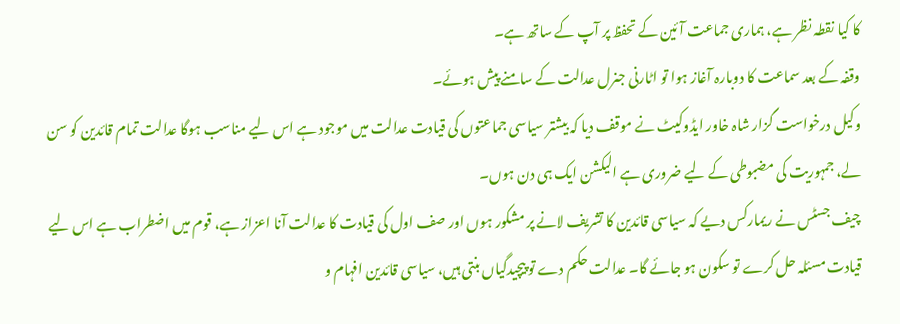کا کیا نقطہ نظر ہے، ہماری جماعت آئین کے تحفظ پر آپ کے ساتھ ہے۔
وقفہ کے بعد سماعت کا دوبارہ آغاز ہوا تو اٹارنی جنرل عدالت کے سامنے پیش ہوئے۔
وکیل درخواست گزار شاہ خاور ایڈوکیٹ نے موقف دیا کہ بیشتر سیاسی جماعتوں کی قیادت عدالت میں موجود ہے اس لیے مناسب ہوگا عدالت تمام قائدین کو سن لے، جمہوریت کی مضبوطی کے لیے ضروری ہے الیکشن ایک ہی دن ہوں۔
چیف جسٹس نے ریمارکس دیے کہ سیاسی قائدین کا تشریف لانے پر مشکور ہوں اور صف اول کی قیادت کا عدالت آنا اعزاز ہے، قوم میں اضطراب ہے اس لیے قیادت مسئلہ حل کرے تو سکون ہو جائے گا۔ عدالت حکم دے تو پیچیدگیاں بنتی ہیں، سیاسی قائدین افہام و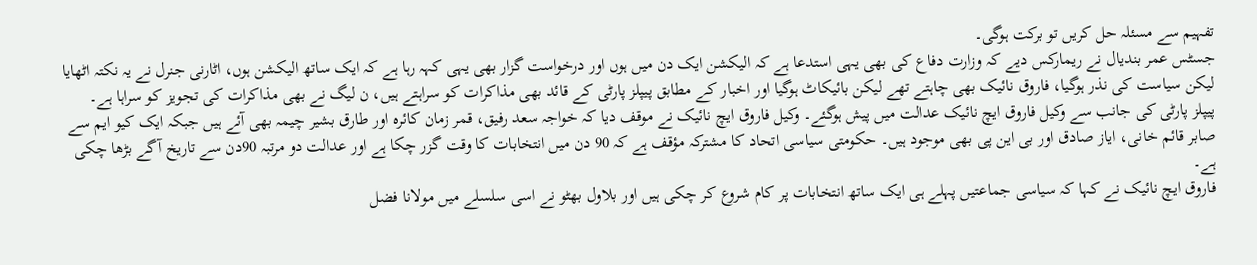تفہیم سے مسئلہ حل کریں تو برکت ہوگی۔
جسٹس عمر بندیال نے ریمارکس دیے کہ وزارت دفاع کی بھی یہی استدعا ہے کہ الیکشن ایک دن میں ہوں اور درخواست گزار بھی یہی کہہ رہا ہے کہ ایک ساتھ الیکشن ہوں، اٹارنی جنرل نے یہ نکتہ اٹھایا لیکن سیاست کی نذر ہوگیا، فاروق نائیک بھی چاہتے تھے لیکن بائیکاٹ ہوگیا اور اخبار کے مطابق پیپلز پارٹی کے قائد بھی مذاکرات کو سراہتے ہیں، ن لیگ نے بھی مذاکرات کی تجویز کو سراہا ہے۔
پیپلز پارٹی کی جانب سے وکیل فاروق ایچ نائیک عدالت میں پیش ہوگئے۔ وکیل فاروق ایچ نائیک نے موقف دیا کہ خواجہ سعد رفیق، قمر زمان کائرہ اور طارق بشیر چیمہ بھی آئے ہیں جبکہ ایک کیو ایم سے صابر قائم خانی، ایاز صادق اور بی این پی بھی موجود ہیں۔ حکومتی سیاسی اتحاد کا مشترکہ مؤقف ہے کہ 90 دن میں انتخابات کا وقت گزر چکا ہے اور عدالت دو مرتبہ 90دن سے تاریخ آگے بڑھا چکی ہے۔
فاروق ایچ نائیک نے کہا کہ سیاسی جماعتیں پہلے ہی ایک ساتھ انتخابات پر کام شروع کر چکی ہیں اور بلاول بھٹو نے اسی سلسلے میں مولانا فضل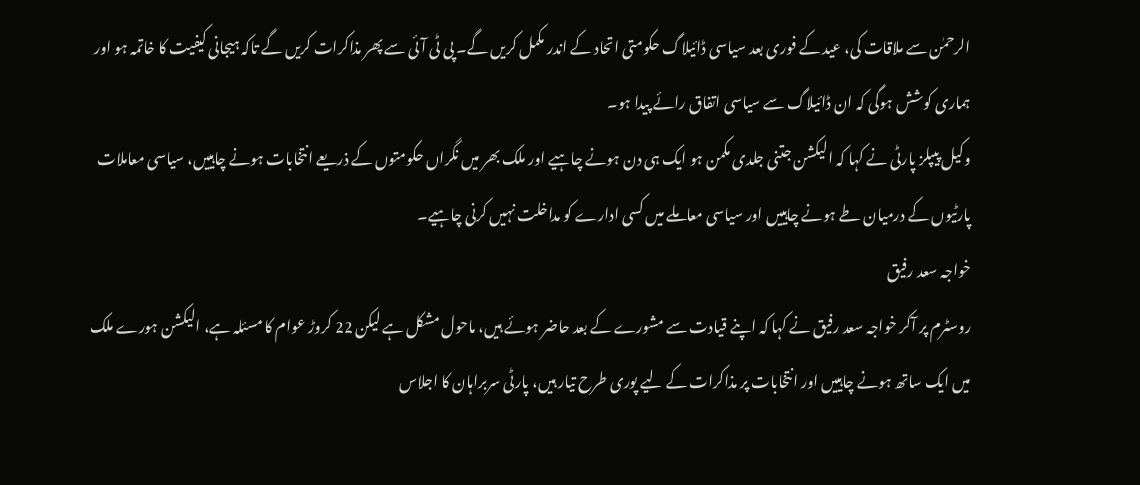الرحمٰن سے ملاقات کی، عید کے فوری بعد سیاسی ڈائیلاگ حکومتی اتحاد کے اندر مکمل کریں گے۔ پی ٹی آئی سے پھر مذاکرات کریں گے تاکہ ہیجانی کیفیت کا خاتمہ ہو اور ہماری کوشش ہوگی کہ ان ڈائیلاگ سے سیاسی اتفاق رائے پیدا ہو۔
وکیل پیپلز پارٹی نے کہا کہ الیکشن جتنی جلدی مکمن ہو ایک ہی دن ہونے چاہیے اور ملک بھر میں نگراں حکومتوں کے ذریعے انتخابات ہونے چاہییں، سیاسی معاملات پارٹیوں کے درمیان طے ہونے چاہییں اور سیاسی معاملے میں کسی ادارے کو مداخلت نہیں کرنی چاہیے۔
خواجہ سعد رفیق
روسٹرم پر آکر خواجہ سعد رفیق نے کہا کہ اپنے قیادت سے مشورے کے بعد حاضر ہوئے ہیں، ماحول مشکل ہے لیکن 22 کروڑ عوام کا مسئلہ ہے، الیکشن ہورے ملک میں ایک ساتھ ہونے چاہییں اور انتخابات پر مذاکرات کے لیے پوری طرح تیار ہیں، پارٹی سربراہان کا اجلاس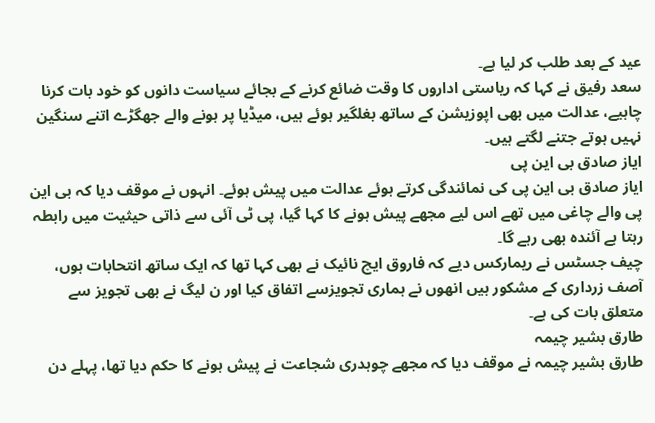عید کے بعد طلب کر لیا ہے۔
سعد رفیق نے کہا کہ ریاستی اداروں کا وقت ضائع کرنے کے بجائے سیاست دانوں کو خود بات کرنا چاہیے، عدالت میں بھی اپوزیشن کے ساتھ بغلگیر ہوئے ہیں، میڈیا پر ہونے والے جھگڑے اتنے سنگین نہیں ہوتے جتنے لگتے ہیں۔
ایاز صادق بی این پی
ایاز صادق بی این پی کی نمائندگی کرتے ہوئے عدالت میں پیش ہوئے۔ انہوں نے موقف دیا کہ بی این پی والے چاغی میں تھے اس لیے مجھے پیش ہونے کا کہا گیا، پی ٹی آئی سے ذاتی حیثیت میں رابطہ رہتا ہے آئندہ بھی رہے گا۔
چیف جسٹس نے ریمارکس دیے کہ فاروق ایچ نائیک نے بھی کہا تھا کہ ایک ساتھ انتحابات ہوں، آصف زرداری کے مشکور ہیں انھوں نے ہماری تجویزسے اتفاق کیا اور ن لیگ نے بھی تجویز سے متعلق بات کی ہے۔
طارق بشیر چیمہ
طارق بشیر چیمہ نے موقف دیا کہ مجھے چوہدری شجاعت نے پیش ہونے کا حکم دیا تھا، پہلے دن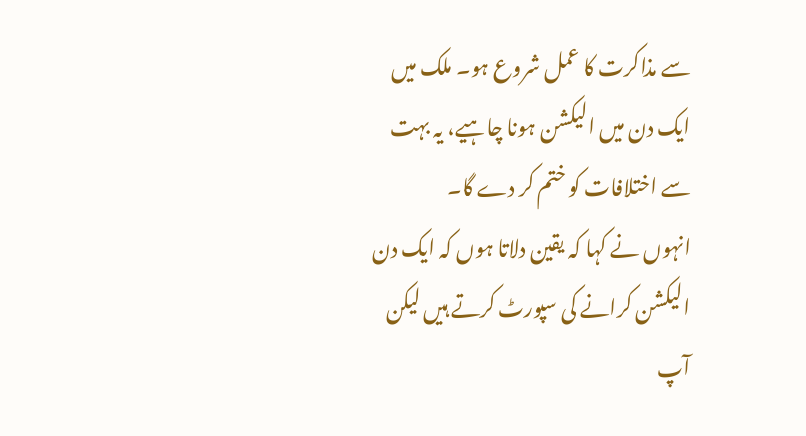سے مذاکرت کا عمل شروع ہو۔ ملک میں ایک دن میں الیکشن ہونا چاہیے، یہ بہت سے اختلافات کو ختم کر دے گا۔
انہوں نے کہا کہ یقین دلاتا ہوں کہ ایک دن الیکشن کرانے کی سپورٹ کرتے ہیں لیکن آپ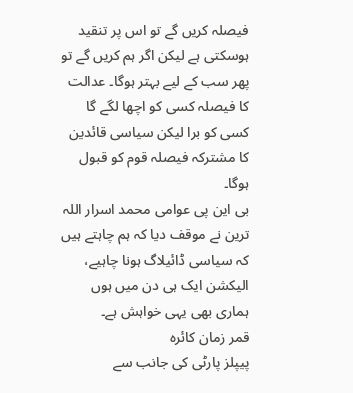فیصلہ کریں گے تو اس پر تنقید ہوسکتی ہے لیکن اگر ہم کریں گے تو پھر سب کے لیے بہتر ہوگا۔ عدالت کا فیصلہ کسی کو اچھا لگے گا کسی کو برا لیکن سیاسی قائدین کا مشترکہ فیصلہ قوم کو قبول ہوگا۔
بی این پی عوامی محمد اسرار اللہ ترین نے موقف دیا کہ ہم چاہتے ہیں کہ سیاسی ڈائیلاگ ہونا چاہیے، الیکشن ایک ہی دن میں ہوں ہماری بھی یہی خواہش ہے۔
قمر زمان کائرہ
پیپلز پارٹی کی جانب سے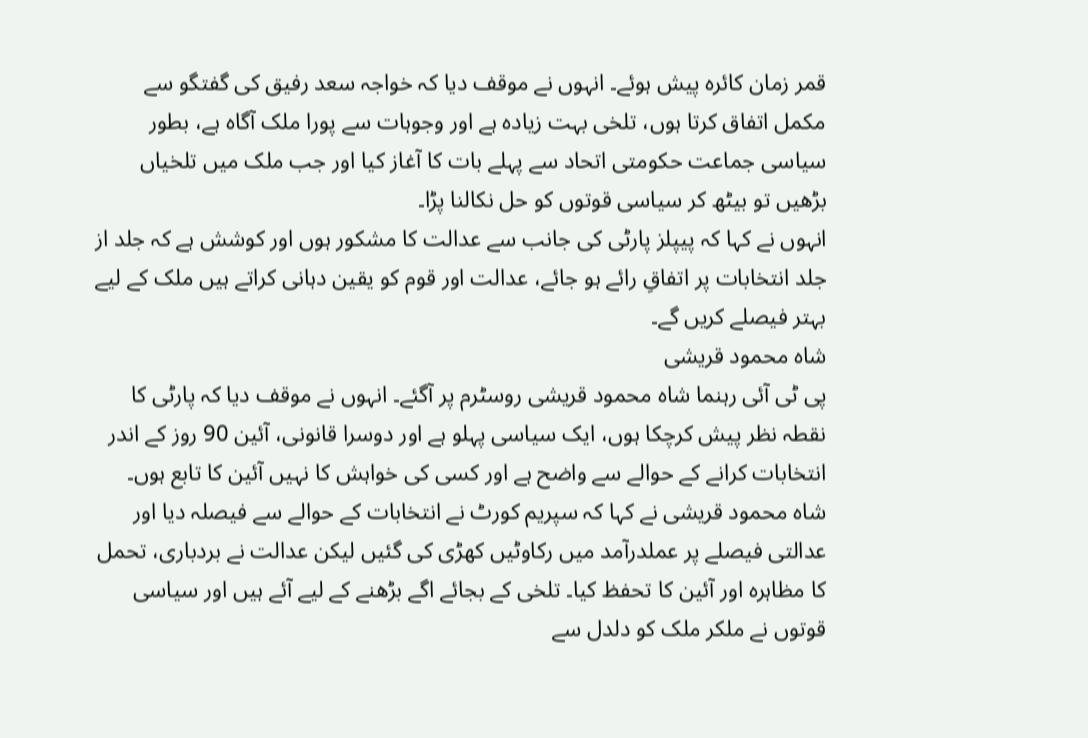قمر زمان کائرہ پیش ہوئے۔ انہوں نے موقف دیا کہ خواجہ سعد رفیق کی گفتگو سے مکمل اتفاق کرتا ہوں، تلخی بہت زیادہ ہے اور وجوہات سے پورا ملک آگاہ ہے، بطور سیاسی جماعت حکومتی اتحاد سے پہلے بات کا آغاز کیا اور جب ملک میں تلخیاں بڑھیں تو بیٹھ کر سیاسی قوتوں کو حل نکالنا پڑا۔
انہوں نے کہا کہ پیپلز پارٹی کی جانب سے عدالت کا مشکور ہوں اور کوشش ہے کہ جلد از جلد انتخابات پر اتفاقِ رائے ہو جائے، عدالت اور قوم کو یقین دہانی کراتے ہیں ملک کے لیے بہتر فیصلے کریں گے۔
شاہ محمود قریشی
پی ٹی آئی رہنما شاہ محمود قریشی روسٹرم پر آگئے۔ انہوں نے موقف دیا کہ پارٹی کا نقطہ نظر پیش کرچکا ہوں، ایک سیاسی پہلو ہے اور دوسرا قانونی، آئین 90 روز کے اندر انتخابات کرانے کے حوالے سے واضح ہے اور کسی کی خواہش کا نہیں آئین کا تابع ہوں۔
شاہ محمود قریشی نے کہا کہ سپریم کورٹ نے انتخابات کے حوالے سے فیصلہ دیا اور عدالتی فیصلے پر عملدرآمد میں رکاوٹیں کھڑی کی گئیں لیکن عدالت نے بردباری، تحمل کا مظاہرہ اور آئین کا تحفظ کیا۔ تلخی کے بجائے اگے بڑھنے کے لیے آئے ہیں اور سیاسی قوتوں نے ملکر ملک کو دلدل سے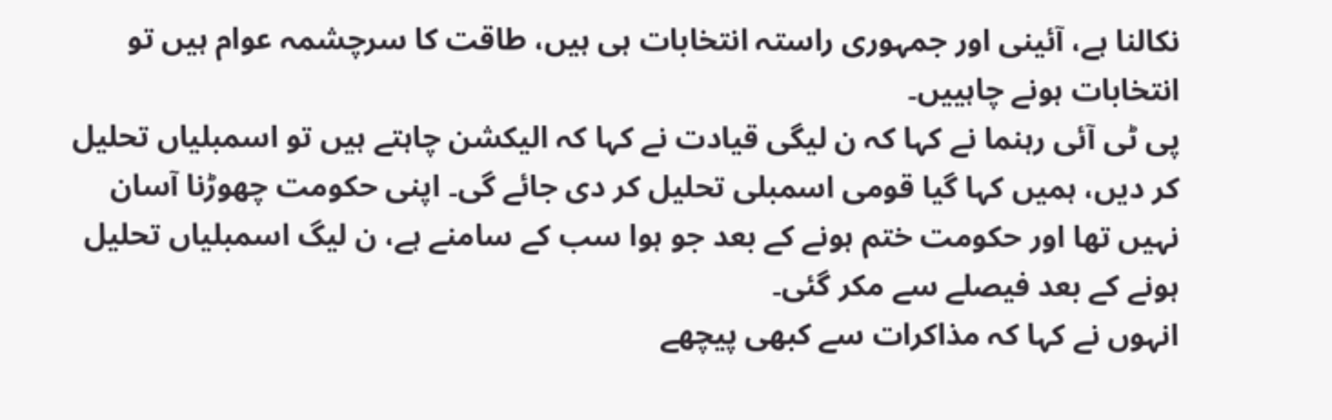نکالنا ہے، آئینی اور جمہوری راستہ انتخابات ہی ہیں، طاقت کا سرچشمہ عوام ہیں تو انتخابات ہونے چاہییں۔
پی ٹی آئی رہنما نے کہا کہ ن لیگی قیادت نے کہا کہ الیکشن چاہتے ہیں تو اسمبلیاں تحلیل کر دیں، ہمیں کہا گیا قومی اسمبلی تحلیل کر دی جائے گی۔ اپنی حکومت چھوڑنا آسان نہیں تھا اور حکومت ختم ہونے کے بعد جو ہوا سب کے سامنے ہے، ن لیگ اسمبلیاں تحلیل ہونے کے بعد فیصلے سے مکر گئی۔
انہوں نے کہا کہ مذاکرات سے کبھی پیچھے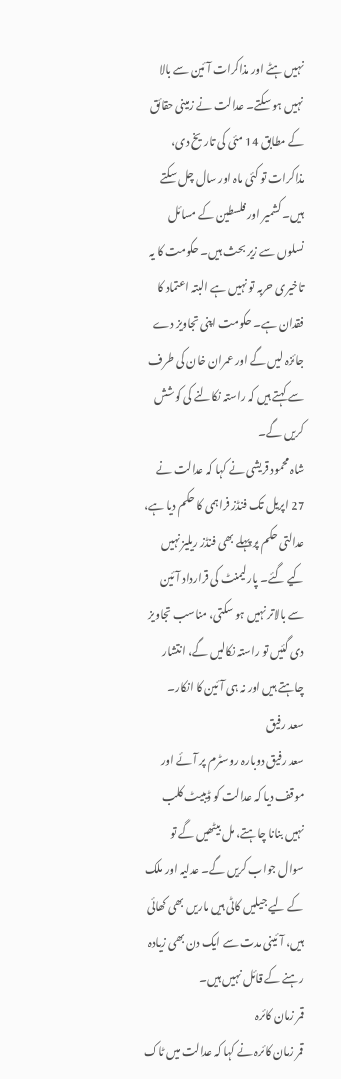نہیں ہٹے اور مذاکرات آئین سے بالا نہیں ہو سکتے۔ عدالت نے زمینی حقائق کے مطابق 14 مئی کی تاریخ دی، مذاکرات تو کئی ماہ اور سال چل سکتے ہیں۔ کشمیر اور فلسطین کے مسائل نسلوں سے زیر بحث ہیں۔ حکومت کا یہ تاخیری حربہ تو نہیں ہے البتہ اعتماد کا فقدان ہے۔ حکومت اپنی تجاویز دے جائزہ لیں گے اور عمران خان کی طرف سے کہتے ہیں کہ راستہ نکالنے کی کوشش کریں گے۔
شاہ محمود قریشی نے کہا کہ عدالت نے 27 اپریل تک فنڈز فراہمی کا حکم دیا ہے، عدالتی حکم پر پہلے بھی فنڈز ریلیز نہیں کیے گئے۔ پارلیمنٹ کی قرارداد آئین سے بالاتر نہیں ہو سکتی، مناسب تجاویز دی گئیں تو راستہ نکالیں گے، انتشار چاہتے ہیں اور نہ ہی آئین کا انکار۔
سعد رفیق
سعد رفیق دوبارہ روسٹرم پر آئے اور موقف دیا کہ عدالت کو ڈیبیٹ کلب نہیں بنانا چاہتے، مل بیٹھیں گے تو سوال جواب کریں گے۔ عدلیہ اور ملک کے لیے جیلیں کاٹی ہیں ماریں بھی کھائی ہیں، آئینی مدت سے ایک دن بھی زیادہ رہنے کے قائل نہیں ہیں۔
قمر زمان کائرہ
قمر زمان کائرہ نے کہا کہ عدالت میں ٹاک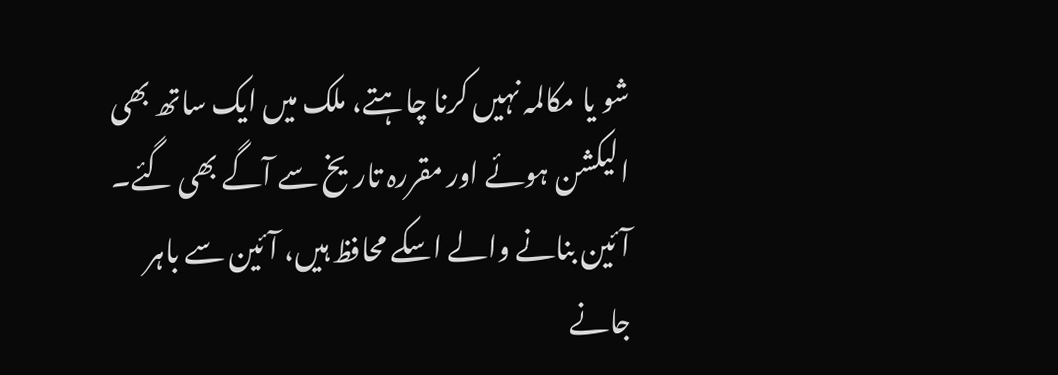شو یا مکالمہ نہیں کرنا چاہتے، ملک میں ایک ساتھ بھی الیکشن ہوئے اور مقررہ تاریخ سے آگے بھی گئے۔ آئین بنانے والے اسکے محافظ ہیں، آئین سے باہر جانے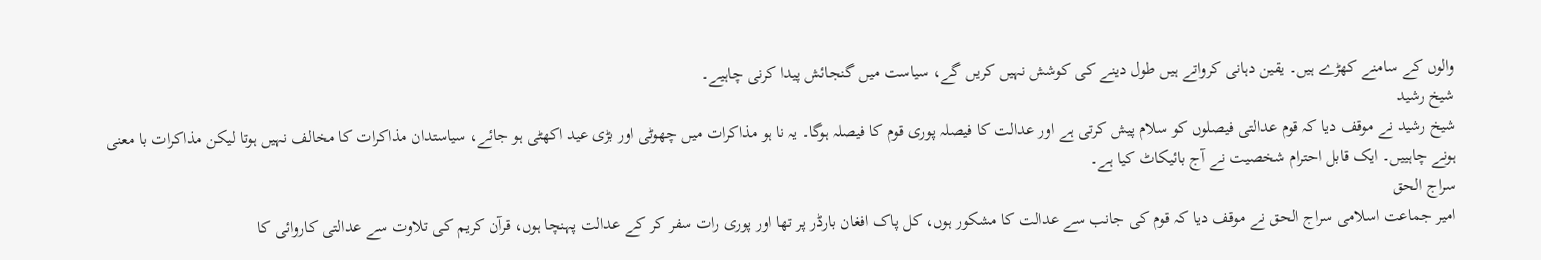والوں کے سامنے کھڑے ہیں۔ یقین دہانی کرواتے ہیں طول دینے کی کوشش نہیں کریں گے، سیاست میں گنجائش پیدا کرنی چاہیے۔
شیخ رشید
شیخ رشید نے موقف دیا کہ قوم عدالتی فیصلوں کو سلام پیش کرتی ہے اور عدالت کا فیصلہ پوری قوم کا فیصلہ ہوگا۔ یہ نا ہو مذاکرات میں چھوٹی اور بڑی عید اکھٹی ہو جائے، سیاستدان مذاکرات کا مخالف نہیں ہوتا لیکن مذاکرات با معنی ہونے چاہییں۔ ایک قابل احترام شخصیت نے آج بائیکاٹ کیا ہے۔
سراج الحق
امیر جماعت اسلامی سراج الحق نے موقف دیا کہ قوم کی جانب سے عدالت کا مشکور ہوں، کل پاک افغان بارڈر پر تھا اور پوری رات سفر کر کے عدالت پہنچا ہوں، قرآن کریم کی تلاوت سے عدالتی کاروائی کا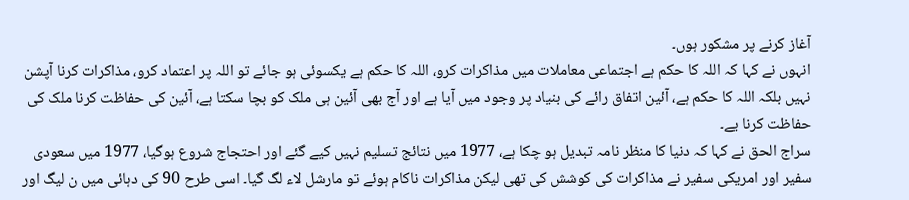آغاز کرنے پر مشکور ہوں۔
انہوں نے کہا کہ اللہ کا حکم ہے اجتماعی معاملات میں مذاکرات کرو، اللہ کا حکم ہے یکسوئی ہو جائے تو اللہ پر اعتماد کرو، مذاکرات کرنا آپشن نہیں بلکہ اللہ کا حکم ہے، آئین اتفاق رائے کی بنیاد پر وجود میں آیا ہے اور آج بھی آئین ہی ملک کو بچا سکتا ہے، آئین کی حفاظت کرنا ملک کی حفاظت کرنا یے۔
سراج الحق نے کہا کہ دنیا کا منظر نامہ تبدیل ہو چکا ہے، 1977 میں نتائج تسلیم نہیں کیے گئے اور احتجاج شروع ہوگیا، 1977 میں سعودی سفیر اور امریکی سفیر نے مذاکرات کی کوشش کی تھی لیکن مذاکرات ناکام ہوئے تو مارشل لاء لگ گیا۔ اسی طرح 90 کی دہائی میں ن لیگ اور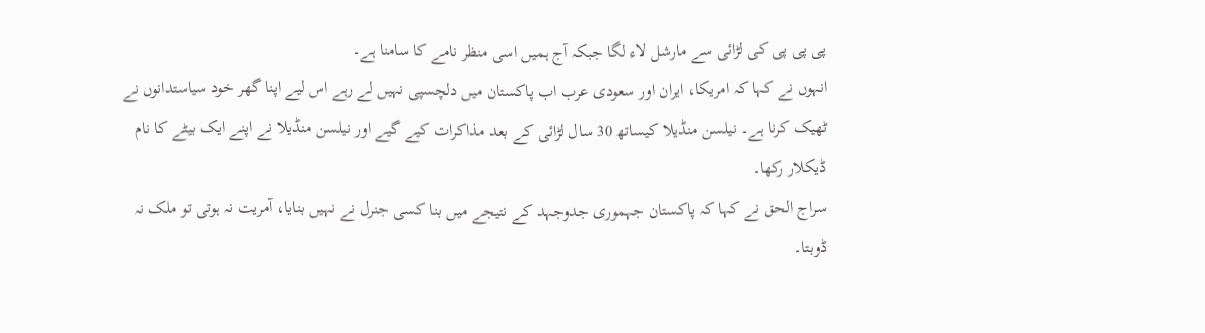پی پی پی کی لڑائی سے مارشل لاء لگا جبکہ آج ہمیں اسی منظر نامے کا سامنا ہے۔
انہوں نے کہا کہ امریکا، ایران اور سعودی عرب اب پاکستان میں دلچسپی نہیں لے رہے اس لیے اپنا گھر خود سیاستدانوں نے ٹھیک کرنا ہے۔ نیلسن منڈیلا کیساتھ 30 سال لڑائی کے بعد مذاکرات کیے گیے اور نیلسن منڈیلا نے اپنے ایک بیٹے کا نام ڈیکلار رکھا۔
سراج الحق نے کہا کہ پاکستان جہموری جدوجہد کے نتیجے میں بنا کسی جنرل نے نہیں بنایا، آمریت نہ ہوتی تو ملک نہ ڈوبتا۔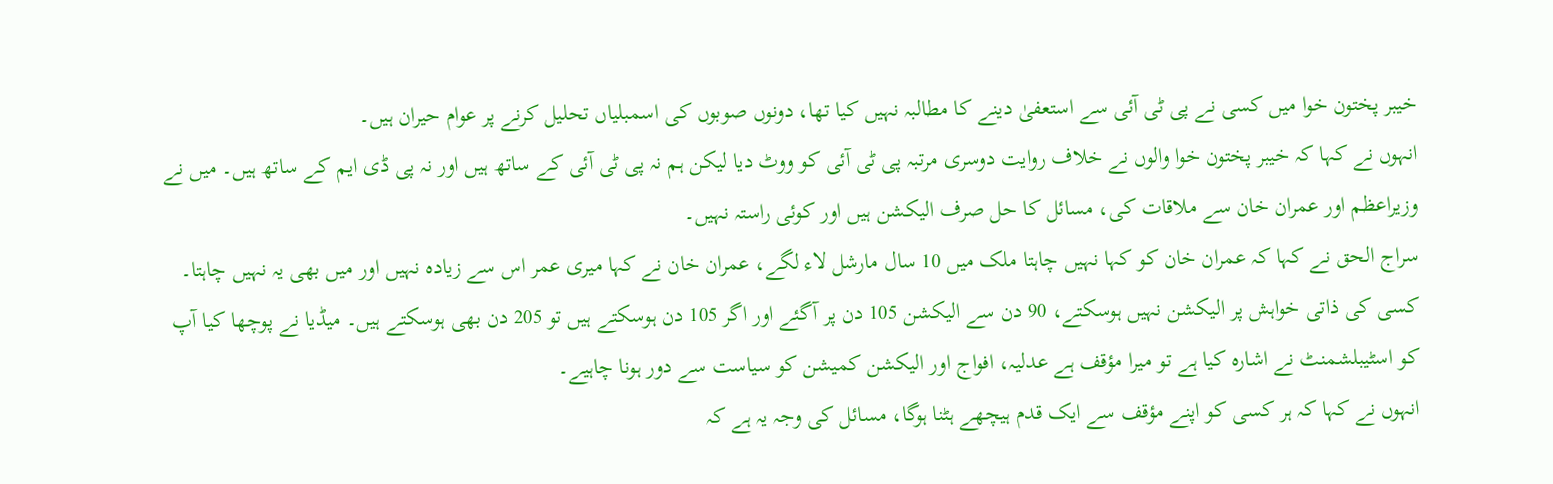خیبر پختون خوا میں کسی نے پی ٹی آئی سے استعفیٰ دینے کا مطالبہ نہیں کیا تھا، دونوں صوبوں کی اسمبلیاں تحلیل کرنے پر عوام حیران ہیں۔
انہوں نے کہا کہ خیبر پختون خوا والوں نے خلاف روایت دوسری مرتبہ پی ٹی آئی کو ووٹ دیا لیکن ہم نہ پی ٹی آئی کے ساتھ ہیں اور نہ پی ڈی ایم کے ساتھ ہیں۔ میں نے وزیراعظم اور عمران خان سے ملاقات کی، مسائل کا حل صرف الیکشن ہیں اور کوئی راستہ نہیں۔
سراج الحق نے کہا کہ عمران خان کو کہا نہیں چاہتا ملک میں 10 سال مارشل لاء لگے، عمران خان نے کہا میری عمر اس سے زیادہ نہیں اور میں بھی یہ نہیں چاہتا۔ کسی کی ذاتی خواہش پر الیکشن نہیں ہوسکتے، 90 دن سے الیکشن 105 دن پر آگئے اور اگر 105 دن ہوسکتے ہیں تو 205 دن بھی ہوسکتے ہیں۔ میڈیا نے پوچھا کیا آپ کو اسٹیبلشمنٹ نے اشارہ کیا ہے تو میرا مؤقف ہے عدلیہ، افواج اور الیکشن کمیشن کو سیاست سے دور ہونا چاہیے۔
انہوں نے کہا کہ ہر کسی کو اپنے مؤقف سے ایک قدم ہیچھے ہٹنا ہوگا، مسائل کی وجہ یہ ہے کہ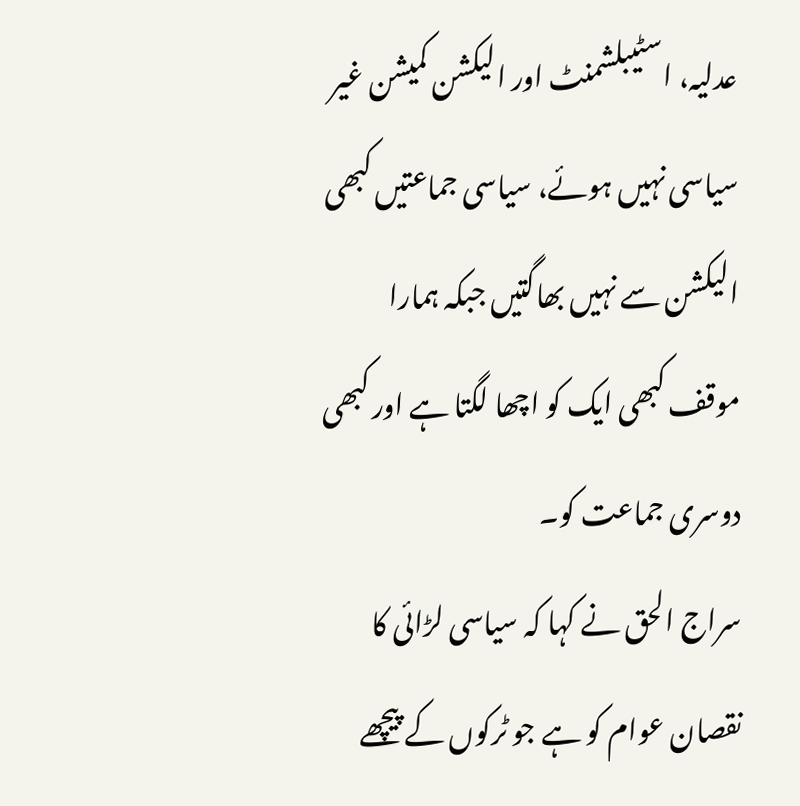عدلیہ، اسٹیبلشمنٹ اور الیکشن کمیشن غیر سیاسی نہیں ہوئے، سیاسی جماعتیں کبھی الیکشن سے نہیں بھاگتیں جبکہ ہمارا موقف کبھی ایک کو اچھا لگتا ہے اور کبھی دوسری جماعت کو۔
سراج الحق نے کہا کہ سیاسی لڑائی کا نقصان عوام کو ہے جو ٹرکوں کے پیچھے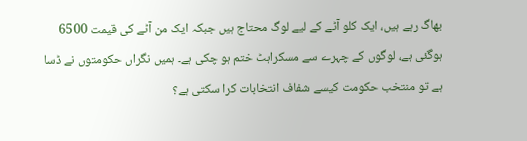بھاگ رہے ہیں، ایک کلو آٹے کے لیے لوگ محتاج ہیں جبکہ ایک من آٹے کی قیمت 6500 ہوگئی ہے، لوگوں کے چہرے سے مسکراہٹ ختم ہو چکی ہے۔ ہمیں نگراں حکومتوں نے ڈسا ہے تو منتخب حکومت کیسے شفاف انتخابات کرا سکتی ہے؟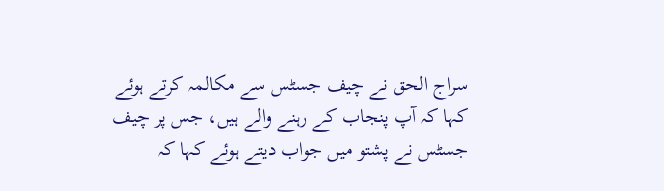سراج الحق نے چیف جسٹس سے مکالمہ کرتے ہوئے کہا کہ آپ پنجاب کے رہنے والے ہیں، جس پر چیف جسٹس نے پشتو میں جواب دیتے ہوئے کہا کہ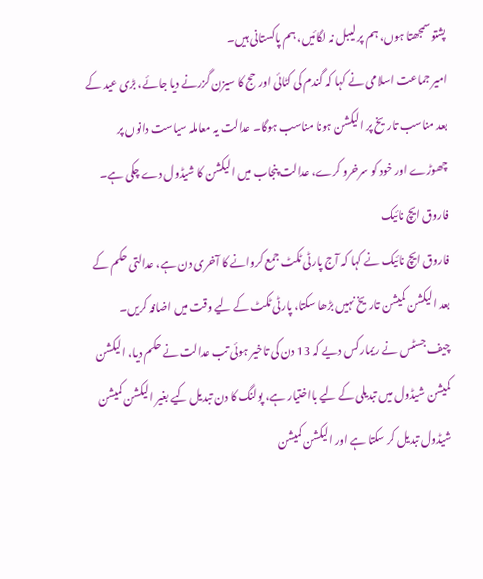پشتو سمجھتا ہوں، ہم پر لیبل نہ لگائیں، ہم پاکستانی ہیں۔
امیر جماعت اسلامی نے کہا کہ گندم کی کٹائی اور حج کا سیزن گزرنے دیا جائے، بڑی عید کے بعد مناسب تاریخ پر الیکشن ہونا مناسب ہوگا۔ عدالت یہ معاملہ سیاست دانوں پر چھوڑے اور خود کو سرخرو کرے، عدالت پنجاب میں الیکشن کا شیڈول دے چکی ہے۔
فاروق ایچ نائیک
فاروق ایچ نائیک نے کہا کہ آج پارٹی ٹکٹ جمع کروانے کا آخری دن ہے، عدالتی حکم کے بعد الیکشن کمیشن تاریخ نہیں بڑھا سکتا، پارٹی ٹکٹ کے لیے وقت میں اضافہ کریں۔
چیف جسٹس نے ریمارکس دیے کہ 13 دن کی تاخیر ہوئی تب عدالت نے حکم دیا، الیکشن کمیشن شیڈول میں تبدیلی کے لیے بااختیار ہے، پولنگ کا دن تبدیل کیے بغیر الیکشن کمیشن شیڈول تبدیل کر سکتا ہے اور الیکشن کمیشن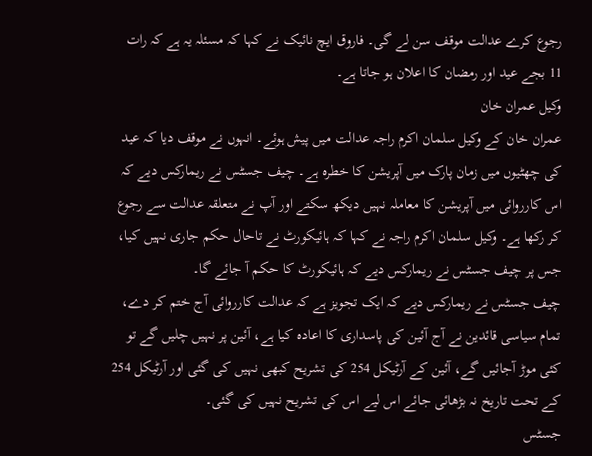رجوع کرے عدالت موقف سن لے گی۔ فاروق ایچ نائیک نے کہا کہ مسئلہ یہ ہے کہ رات 11 بجے عید اور رمضان کا اعلان ہو جاتا ہے۔
وکیل عمران خان
عمران خان کے وکیل سلمان اکرم راجہ عدالت میں پیش ہوئے۔ انہوں نے موقف دیا کہ عید کی چھٹیوں میں زمان پارک میں آپریشن کا خطرہ ہے۔ چیف جسٹس نے ریمارکس دیے کہ اس کارروائی میں آپریشن کا معاملہ نہیں دیکھ سکتے اور آپ نے متعلقہ عدالت سے رجوع کر رکھا ہے۔ وکیل سلمان اکرم راجہ نے کہا کہ ہائیکورٹ نے تاحال حکم جاری نہیں کیا، جس پر چیف جسٹس نے ریمارکس دیے کہ ہائیکورٹ کا حکم آ جائے گا۔
چیف جسٹس نے ریمارکس دیے کہ ایک تجویز ہے کہ عدالت کارروائی آج ختم کر دے، تمام سیاسی قائدین نے آج آئین کی پاسداری کا اعادہ کیا ہے، آئین پر نہیں چلیں گے تو کئی موڑ آجائیں گے، آئین کے آرٹیکل 254 کی تشریح کبھی نہیں کی گئی اور آرٹیکل 254 کے تحت تاریخ نہ بڑھائی جائے اس لیے اس کی تشریح نہیں کی گئی۔
جسٹس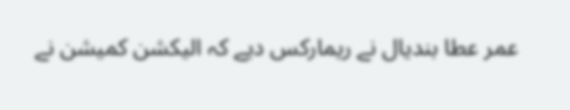عمر عطا بندیال نے ریمارکس دیے کہ الیکشن کمیشن نے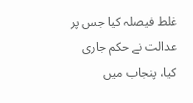غلط فیصلہ کیا جس پر عدالت نے حکم جاری کیا، پنجاب میں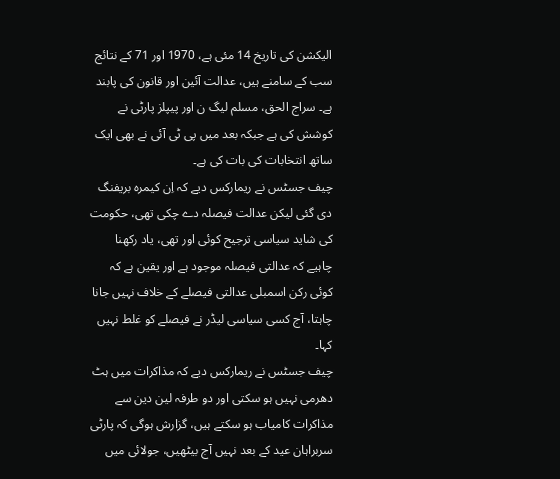الیکشن کی تاریخ 14 مئی ہے، 1970 اور 71 کے نتائج سب کے سامنے ہیں، عدالت آئین اور قانون کی پابند ہے۔ سراج الحق، مسلم لیگ ن اور پیپلز پارٹی نے کوشش کی ہے جبکہ بعد میں پی ٹی آئی نے بھی ایک ساتھ انتخابات کی بات کی ہے۔
چیف جسٹس نے ریمارکس دیے کہ اِن کیمرہ بریفنگ دی گئی لیکن عدالت فیصلہ دے چکی تھی، حکومت کی شاید سیاسی ترجیح کوئی اور تھی، یاد رکھنا چاہیے کہ عدالتی فیصلہ موجود ہے اور یقین ہے کہ کوئی رکن اسمبلی عدالتی فیصلے کے خلاف نہیں جانا چاہتا، آج کسی سیاسی لیڈر نے فیصلے کو غلط نہیں کہا۔
چیف جسٹس نے ریمارکس دیے کہ مذاکرات میں ہٹ دھرمی نہیں ہو سکتی اور دو طرفہ لین دین سے مذاکرات کامیاب ہو سکتے ہیں، گزارش ہوگی کہ پارٹی سربراہان عید کے بعد نہیں آج بیٹھیں، جولائی میں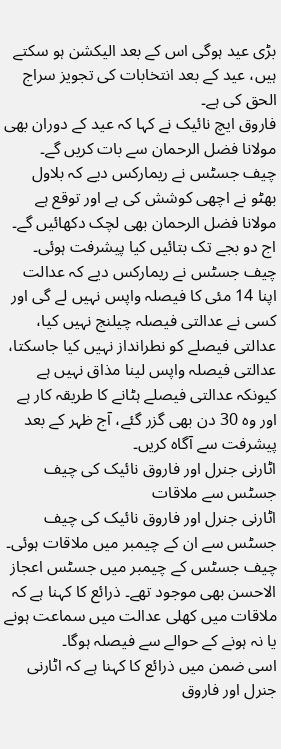بڑی عید ہوگی اس کے بعد الیکشن ہو سکتے ہیں، عید کے بعد انتخابات کی تجویز سراج الحق کی ہے۔
فاروق ایچ نائیک نے کہا کہ عید کے دوران بھی مولانا فضل الرحمان سے بات کریں گے۔ چیف جسٹس نے ریمارکس دیے کہ بلاول بھٹو نے اچھی کوشش کی ہے اور توقع ہے مولانا فضل الرحمان بھی لچک دکھائیں گے۔ اج دو بجے تک بتائیں کیا پیشرفت ہوئی۔
چیف جسٹس نے ریمارکس دیے کہ عدالت اپنا 14 مئی کا فیصلہ واپس نہیں لے گی اور کسی نے عدالتی فیصلہ چیلنج نہیں کیا، عدالتی فیصلے کو نطرانداز نہیں کیا جاسکتا، عدالتی فیصلہ واپس لینا مذاق نہیں ہے کیونکہ عدالتی فیصلے ہٹانے کا طریقہ کار ہے اور وہ 30 دن بھی گزر گئے، آج ظہر کے بعد پیشرفت سے آگاہ کریں۔
اٹارنی جنرل اور فاروق نائیک کی چیف جسٹس سے ملاقات
اٹارنی جنرل اور فاروق نائیک کی چیف جسٹس سے ان کے چیمبر میں ملاقات ہوئی۔ چیف جسٹس کے چیمبر میں جسٹس اعجاز الاحسن بھی موجود تھے۔ ذرائع کا کہنا ہے کہ ملاقات میں کھلی عدالت میں سماعت ہونے یا نہ ہونے کے حوالے سے فیصلہ ہوگا۔
اسی ضمن میں ذرائع کا کہنا ہے کہ اٹارنی جنرل اور فاروق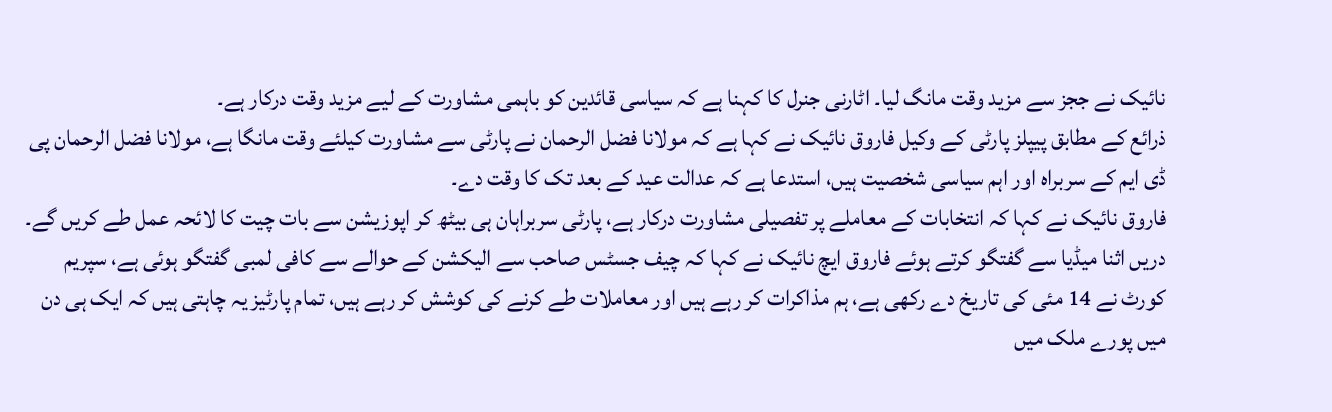نائیک نے ججز سے مزید وقت مانگ لیا۔ اٹارنی جنرل کا کہنا ہے کہ سیاسی قائدین کو باہمی مشاورت کے لیے مزید وقت درکار ہے۔
ذرائع کے مطابق پیپلز پارٹی کے وکیل فاروق نائیک نے کہا ہے کہ مولانا فضل الرحمان نے پارٹی سے مشاورت کیلئے وقت مانگا ہے، مولانا فضل الرحمان پی ڈی ایم کے سربراہ اور اہم سیاسی شخصیت ہیں، استدعا ہے کہ عدالت عید کے بعد تک کا وقت دے۔
فاروق نائیک نے کہا کہ انتخابات کے معاملے پر تفصیلی مشاورت درکار ہے، پارٹی سربراہان ہی بیٹھ کر اپوزیشن سے بات چیت کا لائحہ عمل طے کریں گے۔
دریں اثنا میڈیا سے گفتگو کرتے ہوئے فاروق ایچ نائیک نے کہا کہ چیف جسٹس صاحب سے الیکشن کے حوالے سے کافی لمبی گفتگو ہوئی ہے، سپریم کورٹ نے 14 مئی کی تاریخ دے رکھی ہے، ہم مذاکرات کر رہے ہیں اور معاملات طے کرنے کی کوشش کر رہے ہیں، تمام پارٹیز یہ چاہتی ہیں کہ ایک ہی دن میں پورے ملک میں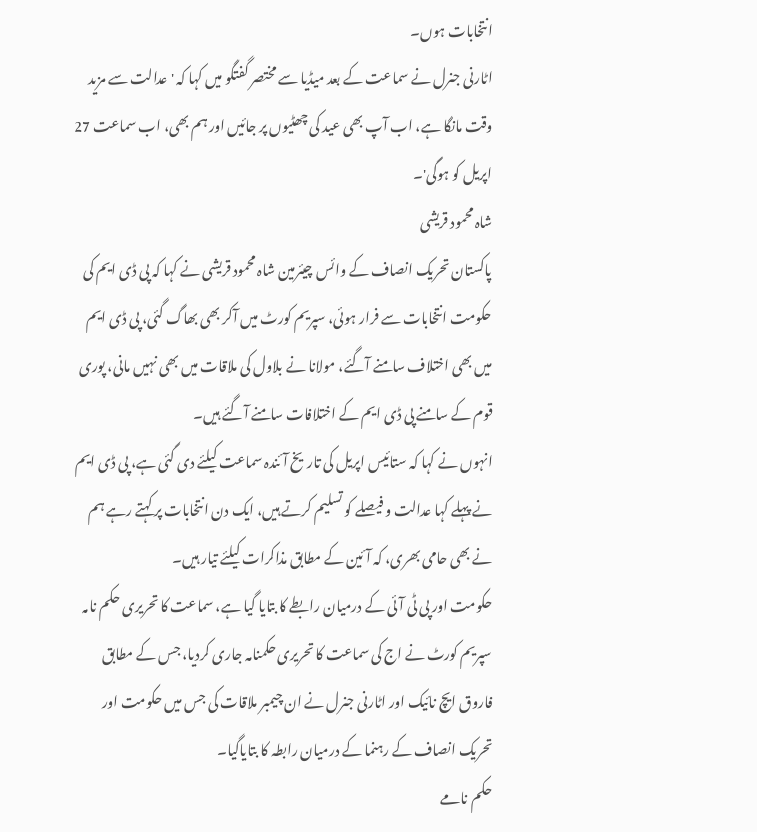انتخابات ہوں۔
اٹارنی جنرل نے سماعت کے بعد میڈیا سے مختصر گفتگو میں کہا کہ 'عدالت سے مزید وقت مانگا ہے، اب آپ بھی عید کی چھٹیوں پر جائیں اور ہم بھی، اب سماعت 27 اپریل کو ہوگی'۔
شاہ محمود قریشی
پاکستان تحریک انصاف کے وائس چیئرمین شاہ محمود قریشی نے کہا کہ پی ڈی ایم کی حکومت انتخابات سے فرار ہوئی، سپریم کورٹ میں آکر بھی بھاگ گئی، پی ڈی ایم میں بھی اختلاف سامنے آگئے، مولانا نے بلاول کی ملاقات میں بھی نہیں مانی، پوری قوم کے سامنے پی ڈی ایم کے اختلافات سامنے آگئے ہیں۔
انہوں نے کہا کہ ستائیس اپریل کی تاریخ آئندہ سماعت کیلئے دی گئی ہے، پی ڈی ایم نے پہلے کہا عدالت و فیصلے کو تسلیم کرتے ہیں، ایک دن انتخابات پر کہتے رہے ہم نے بھی حامی بھری، کہ آئین کے مطابق مذاکرات کیلئے تیار ہیں۔
حکومت اور پی ٹی آئی کے درمیان رابطے کا بتایا گیا ہے، سماعت کا تحریری حکم نامہ
سپریم کورٹ نے اج کی سماعت کا تحریری حکمنامہ جاری کردیا، جس کے مطابق فاروق ایچ نائیک اور اٹارنی جنرل نے ان چیمبر ملاقات کی جس میں حکومت اور تحریک انصاف کے رہنما کے درمیان رابطہ کا بتایاگیا۔
حکم نامے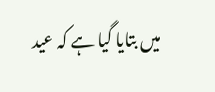میں بتایا گیا ہے کہ عید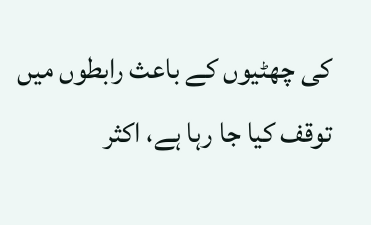کی چھٹیوں کے باعث رابطوں میں توقف کیا جا رہا ہے، اکثر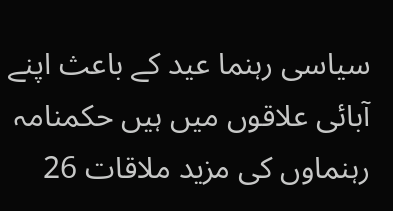سیاسی رہنما عید کے باعث اپنے آبائی علاقوں میں ہیں حکمنامہ
رہنماوں کی مزید ملاقات 26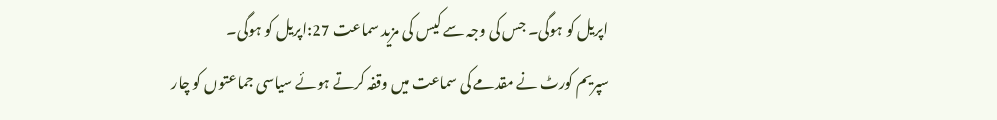اپریل کو ہوگی۔ جس کی وجہ سے کیس کی مزید سماعت 27:اپریل کو ہوگی۔
سپریم کورٹ نے مقدمے کی سماعت میں وقفہ کرتے ہوئے سیاسی جماعتوں کو چار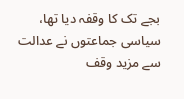بجے تک کا وقفہ دیا تھا، سیاسی جماعتوں نے عدالت سے مزید وقف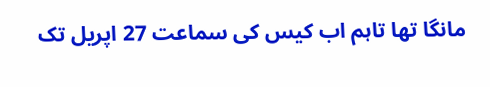مانگا تھا تاہم اب کیس کی سماعت 27 اپریل تک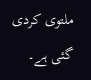ملتوی کردی گئی ہے۔